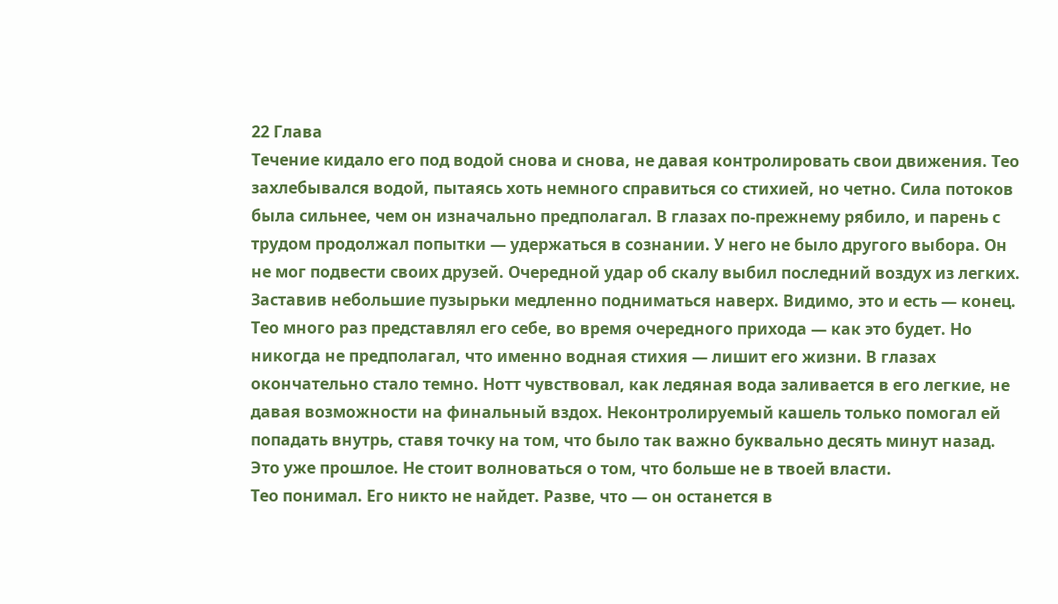22 Глава
Течение кидало его под водой снова и снова, не давая контролировать свои движения. Тео захлебывался водой, пытаясь хоть немного справиться со стихией, но четно. Сила потоков была сильнее, чем он изначально предполагал. В глазах по-прежнему рябило, и парень с трудом продолжал попытки — удержаться в сознании. У него не было другого выбора. Он не мог подвести своих друзей. Очередной удар об скалу выбил последний воздух из легких. Заставив небольшие пузырьки медленно подниматься наверх. Видимо, это и есть — конец. Тео много раз представлял его себе, во время очередного прихода — как это будет. Но никогда не предполагал, что именно водная стихия — лишит его жизни. В глазах окончательно стало темно. Нотт чувствовал, как ледяная вода заливается в его легкие, не давая возможности на финальный вздох. Неконтролируемый кашель только помогал ей попадать внутрь, ставя точку на том, что было так важно буквально десять минут назад. Это уже прошлое. Не стоит волноваться о том, что больше не в твоей власти.
Тео понимал. Его никто не найдет. Разве, что — он останется в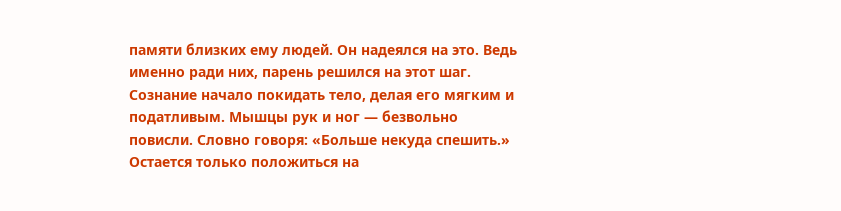памяти близких ему людей. Он надеялся на это. Ведь именно ради них, парень решился на этот шаг. Сознание начало покидать тело, делая его мягким и податливым. Мышцы рук и ног — безвольно повисли. Словно говоря: «Больше некуда спешить.» Остается только положиться на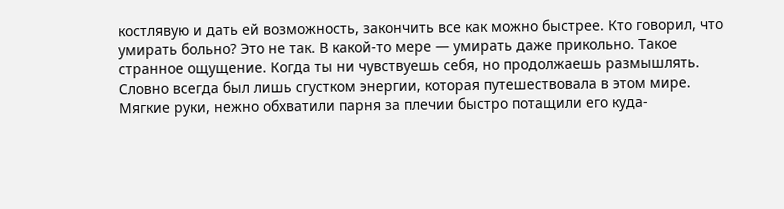костлявую и дать ей возможность, закончить все как можно быстрее. Кто говорил, что умирать больно? Это не так. В какой-то мере — умирать даже прикольно. Такое странное ощущение. Когда ты ни чувствуешь себя, но продолжаешь размышлять. Словно всегда был лишь сгустком энергии, которая путешествовала в этом мире.
Мягкие руки, нежно обхватили парня за плечии быстро потащили его куда-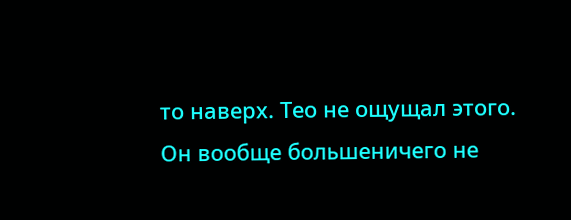то наверх. Тео не ощущал этого. Он вообще большеничего не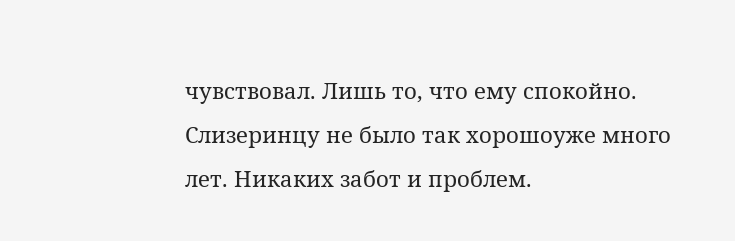чувствовал. Лишь то, что ему спокойно. Слизеринцу не было так хорошоуже много лет. Никаких забот и проблем.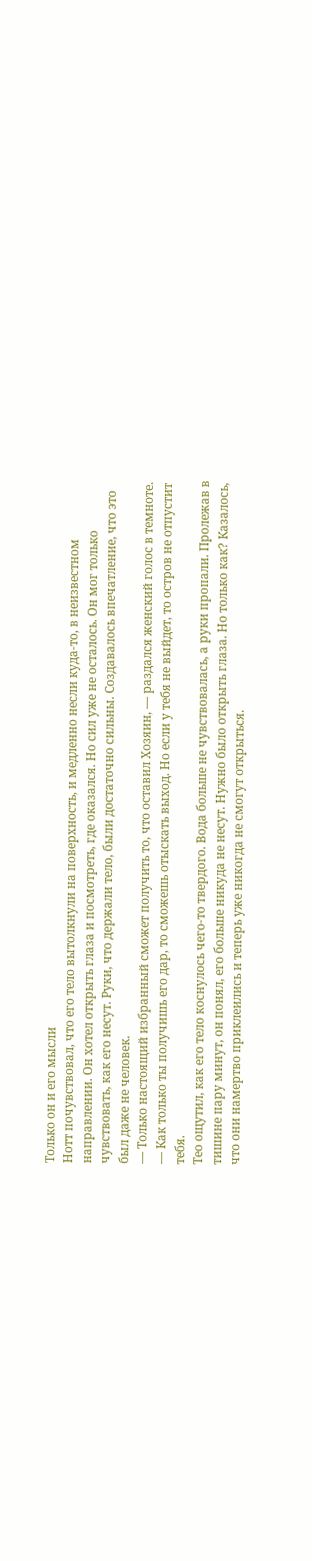Только он и его мысли
Нотт почувствовал, что его тело вытолкнули на поверхность, и медленно несли куда-то, в неизвестном направлении. Он хотел открыть глаза и посмотреть, где оказался. Но сил уже не осталось. Он мог только чувствовать, как его несут. Руки, что держали тело, были достаточно сильны. Создавалось впечатление, что это был даже не человек.
— Только настоящий избранный сможет получить то, что оставил Хозяин, — раздался женский голос в темноте. — Как только ты получишь его дар, то сможешь отыскать выход. Но если у тебя не выйдет, то остров не отпустит тебя.
Тео ощутил, как его тело коснулось чего-то твердого. Вода больше не чувствовалась, а руки пропали. Пролежав в тишине пару минут, он понял, его больше никуда не несут. Нужно было открыть глаза. Но только как? Казалось, что они намертво приклеились и теперь уже никогда не смогут открыться.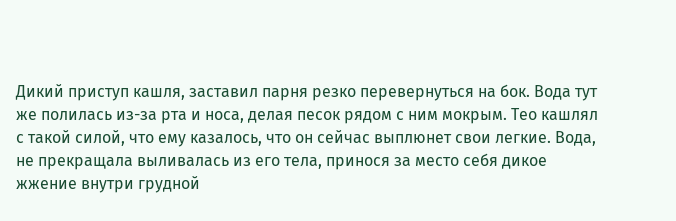Дикий приступ кашля, заставил парня резко перевернуться на бок. Вода тут же полилась из-за рта и носа, делая песок рядом с ним мокрым. Тео кашлял с такой силой, что ему казалось, что он сейчас выплюнет свои легкие. Вода, не прекращала выливалась из его тела, принося за место себя дикое жжение внутри грудной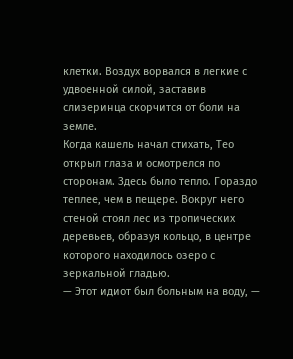клетки. Воздух ворвался в легкие с удвоенной силой, заставив слизеринца скорчится от боли на земле.
Когда кашель начал стихать, Тео открыл глаза и осмотрелся по сторонам. Здесь было тепло. Гораздо теплее, чем в пещере. Вокруг него стеной стоял лес из тропических деревьев, образуя кольцо, в центре которого находилось озеро с зеркальной гладью.
— Этот идиот был больным на воду, —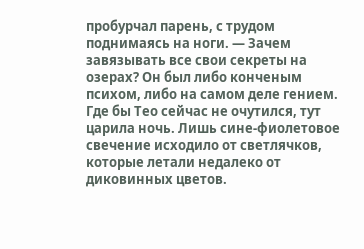пробурчал парень, с трудом поднимаясь на ноги. — Зачем завязывать все свои секреты на озерах? Он был либо конченым психом, либо на самом деле гением.
Где бы Тео сейчас не очутился, тут царила ночь. Лишь сине-фиолетовое свечение исходило от светлячков, которые летали недалеко от диковинных цветов.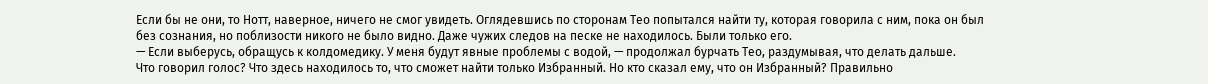Если бы не они, то Нотт, наверное, ничего не смог увидеть. Оглядевшись по сторонам Тео попытался найти ту, которая говорила с ним, пока он был без сознания, но поблизости никого не было видно. Даже чужих следов на песке не находилось. Были только его.
— Если выберусь, обращусь к колдомедику. У меня будут явные проблемы с водой, — продолжал бурчать Тео, раздумывая, что делать дальше.
Что говорил голос? Что здесь находилось то, что сможет найти только Избранный. Но кто сказал ему, что он Избранный? Правильно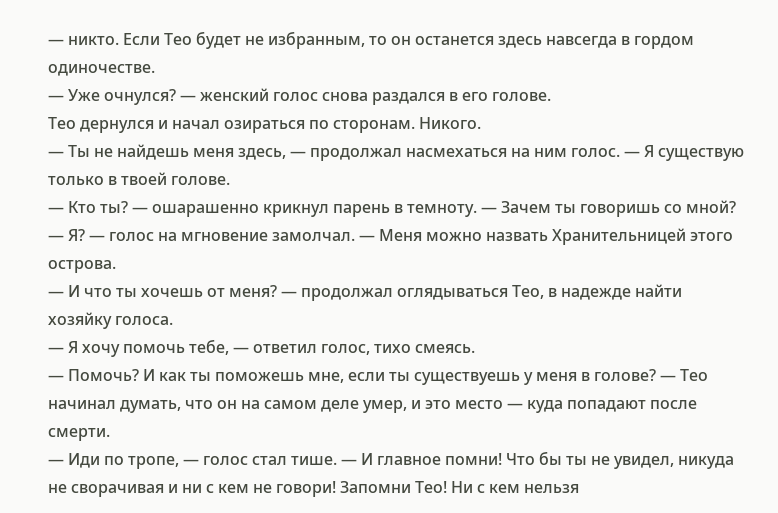— никто. Если Тео будет не избранным, то он останется здесь навсегда в гордом одиночестве.
— Уже очнулся? — женский голос снова раздался в его голове.
Тео дернулся и начал озираться по сторонам. Никого.
— Ты не найдешь меня здесь, — продолжал насмехаться на ним голос. — Я существую только в твоей голове.
— Кто ты? — ошарашенно крикнул парень в темноту. — Зачем ты говоришь со мной?
— Я? — голос на мгновение замолчал. — Меня можно назвать Хранительницей этого острова.
— И что ты хочешь от меня? — продолжал оглядываться Тео, в надежде найти хозяйку голоса.
— Я хочу помочь тебе, — ответил голос, тихо смеясь.
— Помочь? И как ты поможешь мне, если ты существуешь у меня в голове? — Тео начинал думать, что он на самом деле умер, и это место — куда попадают после смерти.
— Иди по тропе, — голос стал тише. — И главное помни! Что бы ты не увидел, никуда не сворачивая и ни с кем не говори! Запомни Тео! Ни с кем нельзя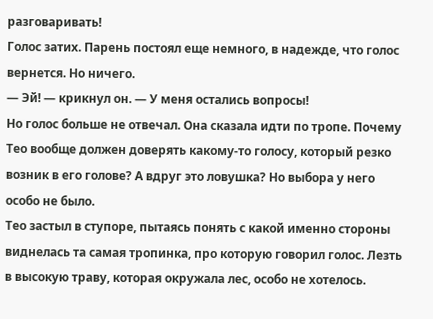разговаривать!
Голос затих. Парень постоял еще немного, в надежде, что голос вернется. Но ничего.
— Эй! — крикнул он. — У меня остались вопросы!
Но голос больше не отвечал. Она сказала идти по тропе. Почему Тео вообще должен доверять какому-то голосу, который резко возник в его голове? А вдруг это ловушка? Но выбора у него особо не было.
Тео застыл в ступоре, пытаясь понять с какой именно стороны виднелась та самая тропинка, про которую говорил голос. Лезть в высокую траву, которая окружала лес, особо не хотелось.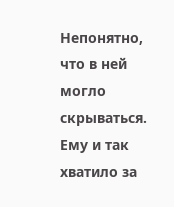Непонятно, что в ней могло скрываться. Ему и так хватило за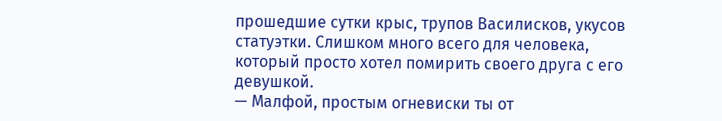прошедшие сутки крыс, трупов Василисков, укусов статуэтки. Слишком много всего для человека, который просто хотел помирить своего друга с его девушкой.
— Малфой, простым огневиски ты от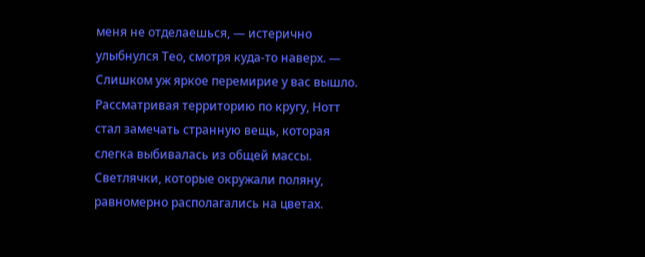меня не отделаешься, — истерично улыбнулся Тео, смотря куда-то наверх. — Слишком уж яркое перемирие у вас вышло.
Рассматривая территорию по кругу, Нотт стал замечать странную вещь, которая слегка выбивалась из общей массы. Светлячки, которые окружали поляну, равномерно располагались на цветах.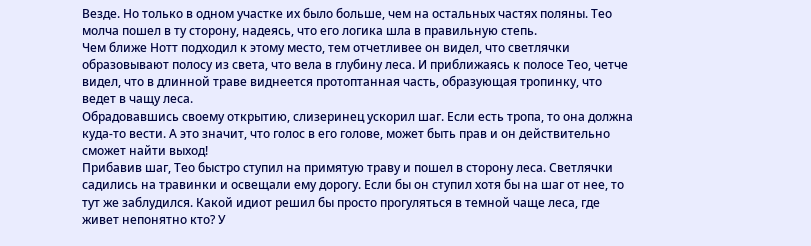Везде. Но только в одном участке их было больше, чем на остальных частях поляны. Тео молча пошел в ту сторону, надеясь, что его логика шла в правильную степь.
Чем ближе Нотт подходил к этому место, тем отчетливее он видел, что светлячки образовывают полосу из света, что вела в глубину леса. И приближаясь к полосе Тео, четче видел, что в длинной траве виднеется протоптанная часть, образующая тропинку, что ведет в чащу леса.
Обрадовавшись своему открытию, слизеринец ускорил шаг. Если есть тропа, то она должна куда-то вести. А это значит, что голос в его голове, может быть прав и он действительно сможет найти выход!
Прибавив шаг, Тео быстро ступил на примятую траву и пошел в сторону леса. Светлячки садились на травинки и освещали ему дорогу. Если бы он ступил хотя бы на шаг от нее, то тут же заблудился. Какой идиот решил бы просто прогуляться в темной чаще леса, где живет непонятно кто? У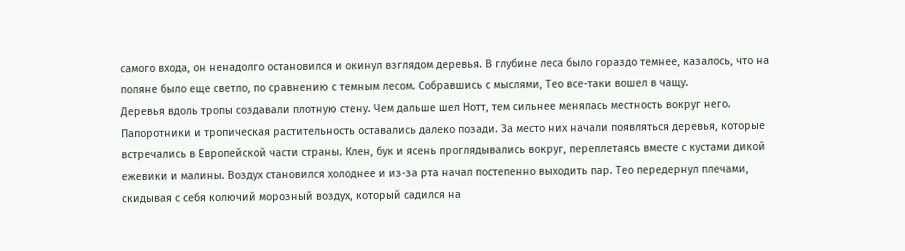самого входа, он ненадолго остановился и окинул взглядом деревья. В глубине леса было гораздо темнее, казалось, что на поляне было еще светло, по сравнению с темным лесом. Собравшись с мыслями, Тео все-таки вошел в чащу.
Деревья вдоль тропы создавали плотную стену. Чем дальше шел Нотт, тем сильнее менялась местность вокруг него. Папоротники и тропическая растительность оставались далеко позади. За место них начали появляться деревья, которые встречались в Европейской части страны. Клен, бук и ясень проглядывались вокруг, переплетаясь вместе с кустами дикой ежевики и малины. Воздух становился холоднее и из-за рта начал постепенно выходить пар. Тео передернул плечами, скидывая с себя колючий морозный воздух, который садился на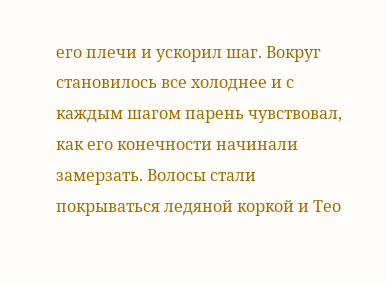его плечи и ускорил шаг. Вокруг становилось все холоднее и с каждым шагом парень чувствовал, как его конечности начинали замерзать. Волосы стали покрываться ледяной коркой и Тео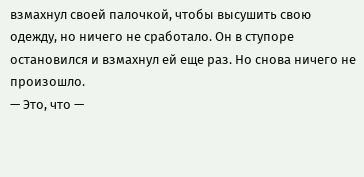взмахнул своей палочкой, чтобы высушить свою одежду, но ничего не сработало. Он в ступоре остановился и взмахнул ей еще раз. Но снова ничего не произошло.
— Это, что —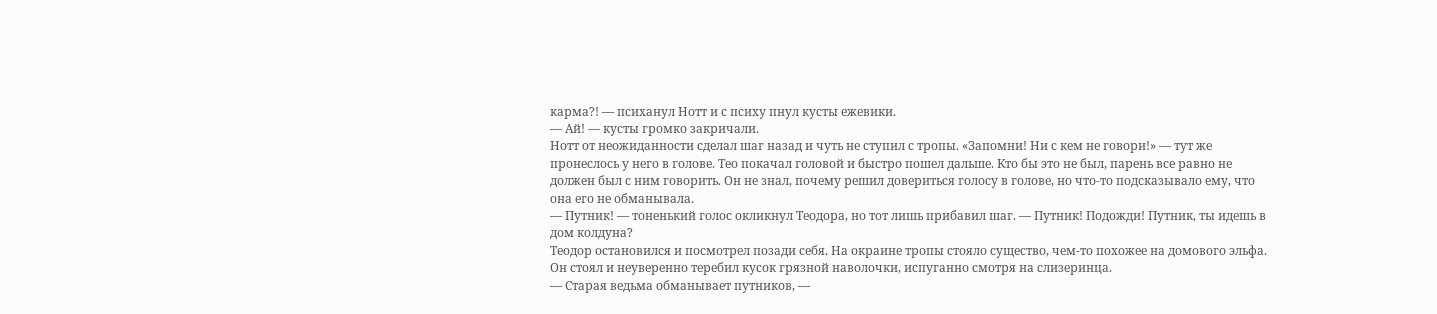карма?! — психанул Нотт и с психу пнул кусты ежевики.
— Ай! — кусты громко закричали.
Нотт от неожиданности сделал шаг назад и чуть не ступил с тропы. «Запомни! Ни с кем не говори!» — тут же пронеслось у него в голове. Тео покачал головой и быстро пошел дальше. Кто бы это не был, парень все равно не должен был с ним говорить. Он не знал, почему решил довериться голосу в голове, но что-то подсказывало ему, что она его не обманывала.
— Путник! — тоненький голос окликнул Теодора, но тот лишь прибавил шаг. — Путник! Подожди! Путник, ты идешь в дом колдуна?
Теодор остановился и посмотрел позади себя. На окраине тропы стояло существо, чем-то похожее на домового эльфа. Он стоял и неуверенно теребил кусок грязной наволочки, испуганно смотря на слизеринца.
— Старая ведьма обманывает путников, —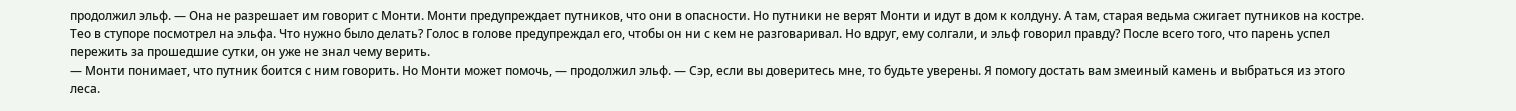продолжил эльф. — Она не разрешает им говорит с Монти. Монти предупреждает путников, что они в опасности. Но путники не верят Монти и идут в дом к колдуну. А там, старая ведьма сжигает путников на костре.
Тео в ступоре посмотрел на эльфа. Что нужно было делать? Голос в голове предупреждал его, чтобы он ни с кем не разговаривал. Но вдруг, ему солгали, и эльф говорил правду? После всего того, что парень успел пережить за прошедшие сутки, он уже не знал чему верить.
— Монти понимает, что путник боится с ним говорить. Но Монти может помочь, — продолжил эльф. — Сэр, если вы доверитесь мне, то будьте уверены. Я помогу достать вам змеиный камень и выбраться из этого леса.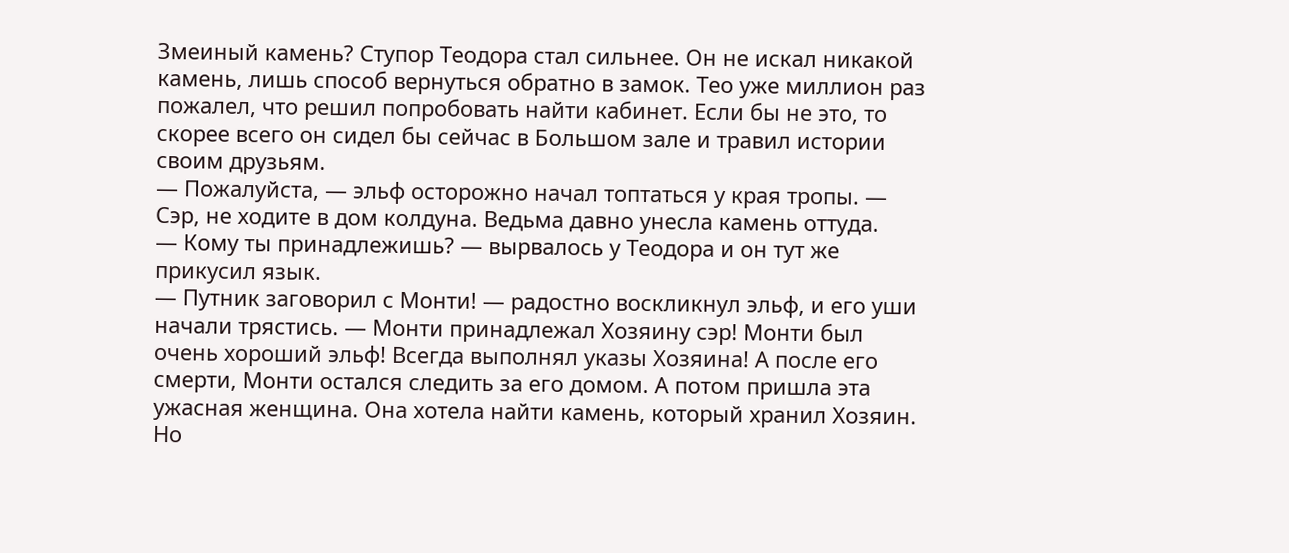Змеиный камень? Ступор Теодора стал сильнее. Он не искал никакой камень, лишь способ вернуться обратно в замок. Тео уже миллион раз пожалел, что решил попробовать найти кабинет. Если бы не это, то скорее всего он сидел бы сейчас в Большом зале и травил истории своим друзьям.
— Пожалуйста, — эльф осторожно начал топтаться у края тропы. — Сэр, не ходите в дом колдуна. Ведьма давно унесла камень оттуда.
— Кому ты принадлежишь? — вырвалось у Теодора и он тут же прикусил язык.
— Путник заговорил с Монти! — радостно воскликнул эльф, и его уши начали трястись. — Монти принадлежал Хозяину сэр! Монти был очень хороший эльф! Всегда выполнял указы Хозяина! А после его смерти, Монти остался следить за его домом. А потом пришла эта ужасная женщина. Она хотела найти камень, который хранил Хозяин. Но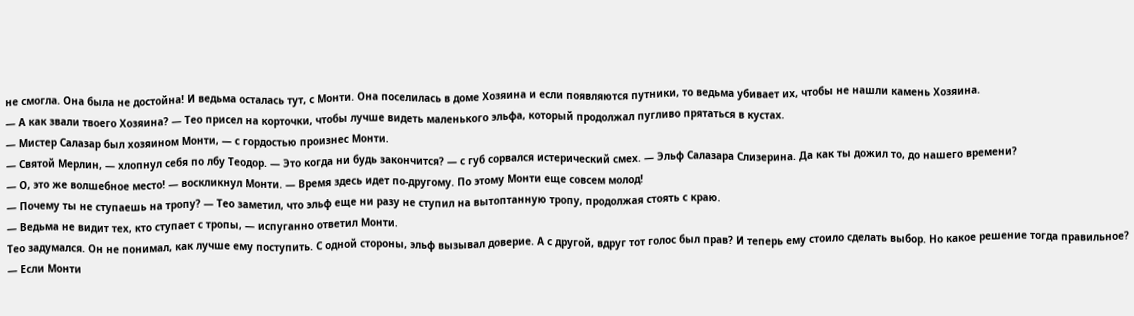не смогла. Она была не достойна! И ведьма осталась тут, с Монти. Она поселилась в доме Хозяина и если появляются путники, то ведьма убивает их, чтобы не нашли камень Хозяина.
— А как звали твоего Хозяина? — Тео присел на корточки, чтобы лучше видеть маленького эльфа, который продолжал пугливо прятаться в кустах.
— Мистер Салазар был хозяином Монти, — с гордостью произнес Монти.
— Святой Мерлин, — хлопнул себя по лбу Теодор. — Это когда ни будь закончится? — с губ сорвался истерический смех. — Эльф Салазара Слизерина. Да как ты дожил то, до нашего времени?
— О, это же волшебное место! — воскликнул Монти. — Время здесь идет по-другому. По этому Монти еще совсем молод!
— Почему ты не ступаешь на тропу? — Тео заметил, что эльф еще ни разу не ступил на вытоптанную тропу, продолжая стоять с краю.
— Ведьма не видит тех, кто ступает с тропы, — испуганно ответил Монти.
Тео задумался. Он не понимал, как лучше ему поступить. С одной стороны, эльф вызывал доверие. А с другой, вдруг тот голос был прав? И теперь ему стоило сделать выбор. Но какое решение тогда правильное?
— Если Монти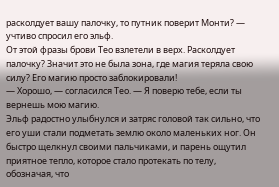расколдует вашу палочку, то путник поверит Монти? — учтиво спросил его эльф.
От этой фразы брови Тео взлетели в верх. Расколдует палочку? Значит это не была зона, где магия теряла свою силу? Его магию просто заблокировали!
— Хорошо, — согласился Тео. — Я поверю тебе, если ты вернешь мою магию.
Эльф радостно улыбнулся и затряс головой так сильно, что его уши стали подметать землю около маленьких ног. Он быстро щелкнул своими пальчиками, и парень ощутил приятное тепло, которое стало протекать по телу, обозначая, что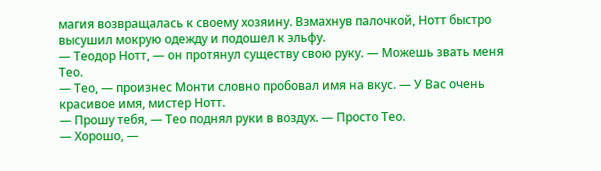магия возвращалась к своему хозяину. Взмахнув палочкой, Нотт быстро высушил мокрую одежду и подошел к эльфу.
— Теодор Нотт, — он протянул существу свою руку. — Можешь звать меня Тео.
— Тео, — произнес Монти словно пробовал имя на вкус. — У Вас очень красивое имя, мистер Нотт.
— Прошу тебя, — Тео поднял руки в воздух. — Просто Тео.
— Хорошо, —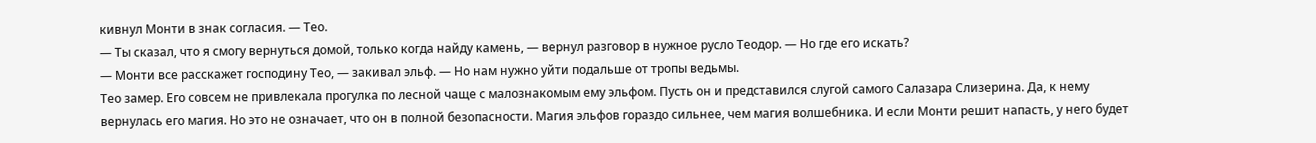кивнул Монти в знак согласия. — Тео.
— Ты сказал, что я смогу вернуться домой, только когда найду камень, — вернул разговор в нужное русло Теодор. — Но где его искать?
— Монти все расскажет господину Тео, — закивал эльф. — Но нам нужно уйти подальше от тропы ведьмы.
Тео замер. Его совсем не привлекала прогулка по лесной чаще с малознакомым ему эльфом. Пусть он и представился слугой самого Салазара Слизерина. Да, к нему вернулась его магия. Но это не означает, что он в полной безопасности. Магия эльфов гораздо сильнее, чем магия волшебника. И если Монти решит напасть, у него будет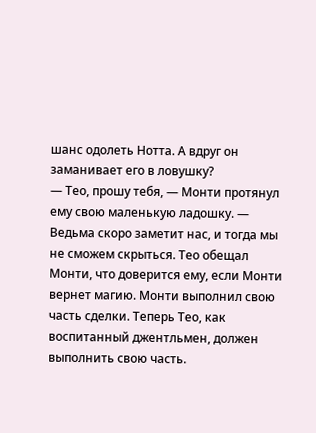шанс одолеть Нотта. А вдруг он заманивает его в ловушку?
— Тео, прошу тебя, — Монти протянул ему свою маленькую ладошку. — Ведьма скоро заметит нас, и тогда мы не сможем скрыться. Тео обещал Монти, что доверится ему, если Монти вернет магию. Монти выполнил свою часть сделки. Теперь Тео, как воспитанный джентльмен, должен выполнить свою часть.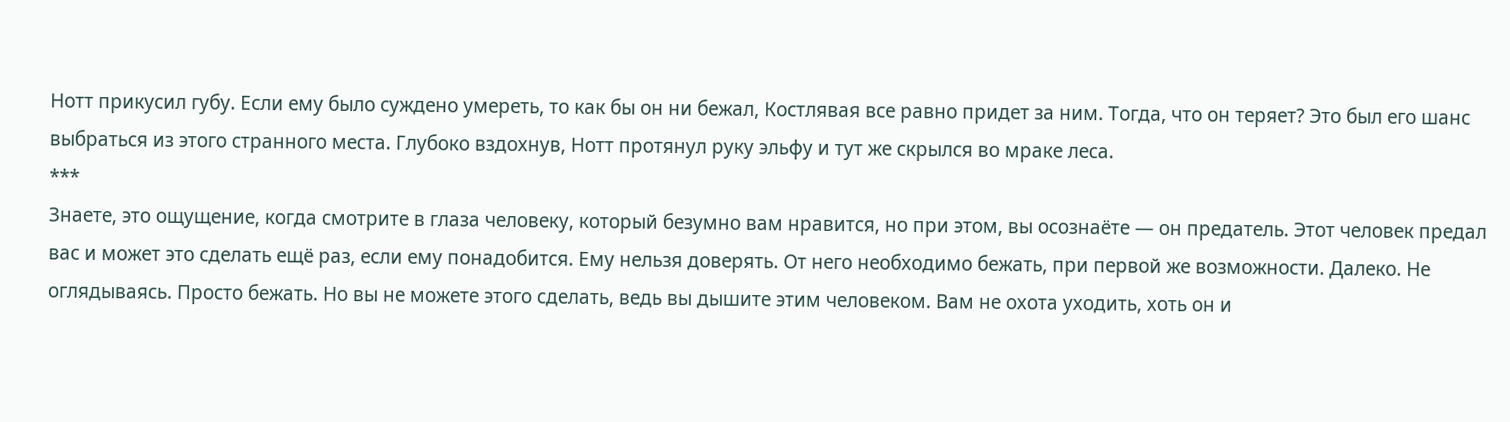Нотт прикусил губу. Если ему было суждено умереть, то как бы он ни бежал, Костлявая все равно придет за ним. Тогда, что он теряет? Это был его шанс выбраться из этого странного места. Глубоко вздохнув, Нотт протянул руку эльфу и тут же скрылся во мраке леса.
***
Знаете, это ощущение, когда смотрите в глаза человеку, который безумно вам нравится, но при этом, вы осознаёте — он предатель. Этот человек предал вас и может это сделать ещё раз, если ему понадобится. Ему нельзя доверять. От него необходимо бежать, при первой же возможности. Далеко. Не оглядываясь. Просто бежать. Но вы не можете этого сделать, ведь вы дышите этим человеком. Вам не охота уходить, хоть он и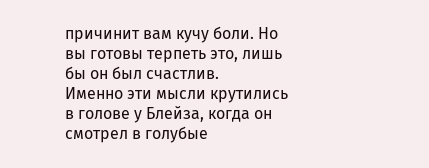причинит вам кучу боли. Но вы готовы терпеть это, лишь бы он был счастлив.
Именно эти мысли крутились в голове у Блейза, когда он смотрел в голубые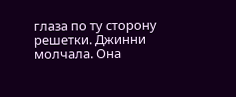глаза по ту сторону решетки. Джинни молчала. Она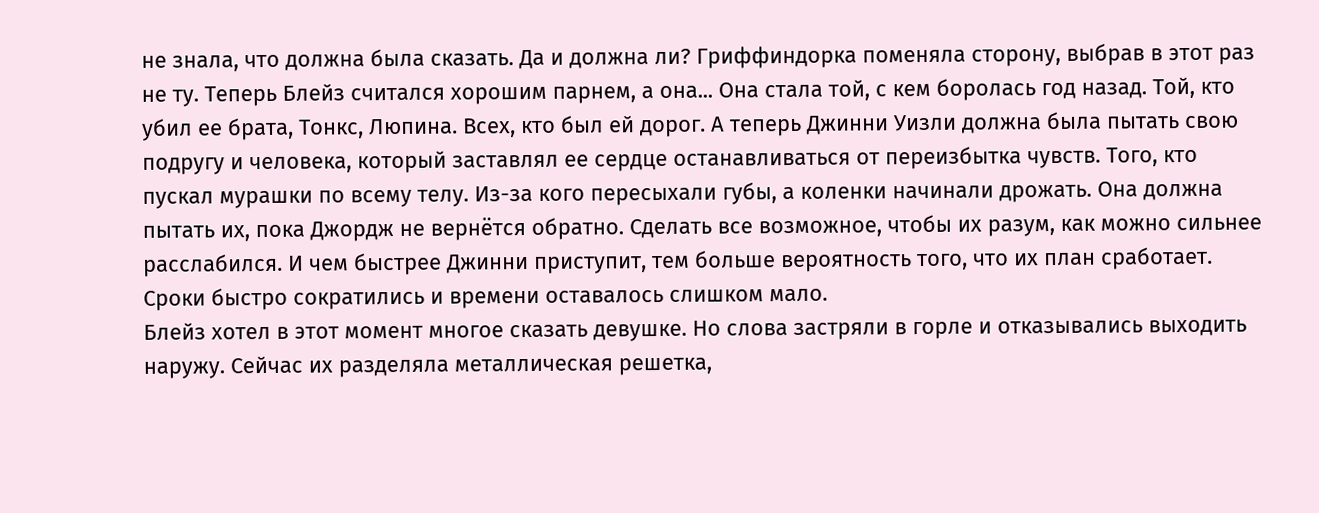не знала, что должна была сказать. Да и должна ли? Гриффиндорка поменяла сторону, выбрав в этот раз не ту. Теперь Блейз считался хорошим парнем, а она... Она стала той, с кем боролась год назад. Той, кто убил ее брата, Тонкс, Люпина. Всех, кто был ей дорог. А теперь Джинни Уизли должна была пытать свою подругу и человека, который заставлял ее сердце останавливаться от переизбытка чувств. Того, кто пускал мурашки по всему телу. Из-за кого пересыхали губы, а коленки начинали дрожать. Она должна пытать их, пока Джордж не вернётся обратно. Сделать все возможное, чтобы их разум, как можно сильнее расслабился. И чем быстрее Джинни приступит, тем больше вероятность того, что их план сработает. Сроки быстро сократились и времени оставалось слишком мало.
Блейз хотел в этот момент многое сказать девушке. Но слова застряли в горле и отказывались выходить наружу. Сейчас их разделяла металлическая решетка,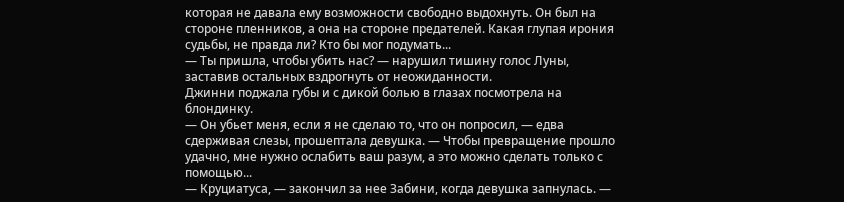которая не давала ему возможности свободно выдохнуть. Он был на стороне пленников, а она на стороне предателей. Какая глупая ирония судьбы, не правда ли? Кто бы мог подумать...
— Ты пришла, чтобы убить нас? — нарушил тишину голос Луны, заставив остальных вздрогнуть от неожиданности.
Джинни поджала губы и с дикой болью в глазах посмотрела на блондинку.
— Он убьет меня, если я не сделаю то, что он попросил, — едва сдерживая слезы, прошептала девушка. — Чтобы превращение прошло удачно, мне нужно ослабить ваш разум, а это можно сделать только с помощью...
— Круциатуса, — закончил за нее Забини, когда девушка запнулась. —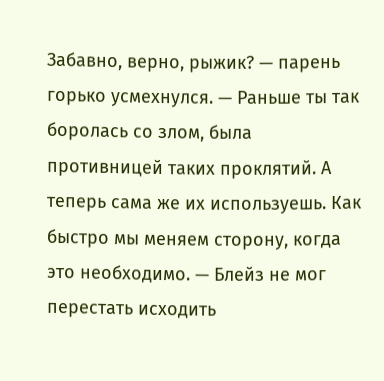Забавно, верно, рыжик? — парень горько усмехнулся. — Раньше ты так боролась со злом, была противницей таких проклятий. А теперь сама же их используешь. Как быстро мы меняем сторону, когда это необходимо. — Блейз не мог перестать исходить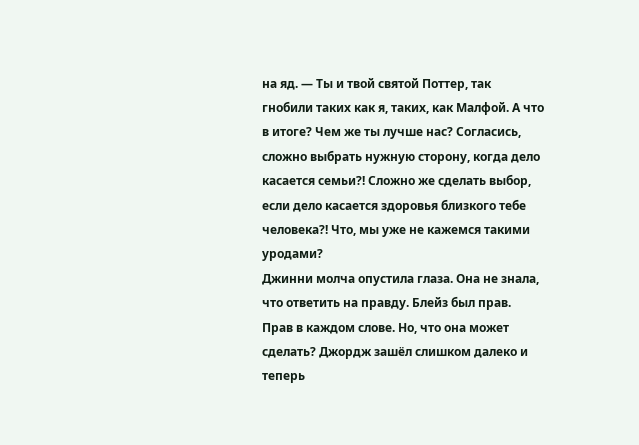на яд. — Ты и твой святой Поттер, так гнобили таких как я, таких, как Малфой. А что в итоге? Чем же ты лучше нас? Согласись, сложно выбрать нужную сторону, когда дело касается семьи?! Сложно же сделать выбор, если дело касается здоровья близкого тебе человека?! Что, мы уже не кажемся такими уродами?
Джинни молча опустила глаза. Она не знала, что ответить на правду. Блейз был прав. Прав в каждом слове. Но, что она может сделать? Джордж зашёл слишком далеко и теперь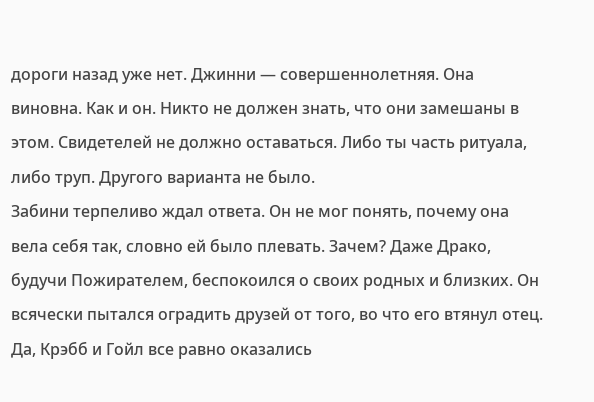дороги назад уже нет. Джинни — совершеннолетняя. Она виновна. Как и он. Никто не должен знать, что они замешаны в этом. Свидетелей не должно оставаться. Либо ты часть ритуала, либо труп. Другого варианта не было.
Забини терпеливо ждал ответа. Он не мог понять, почему она вела себя так, словно ей было плевать. Зачем? Даже Драко, будучи Пожирателем, беспокоился о своих родных и близких. Он всячески пытался оградить друзей от того, во что его втянул отец. Да, Крэбб и Гойл все равно оказались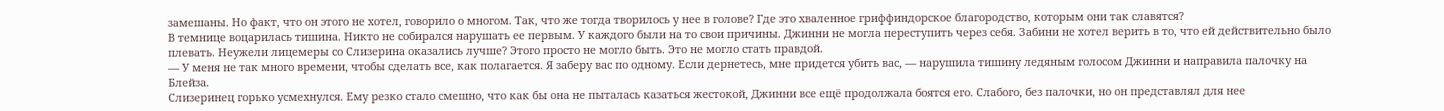замешаны. Но факт, что он этого не хотел, говорило о многом. Так, что же тогда творилось у нее в голове? Где это хваленное гриффиндорское благородство, которым они так славятся?
В темнице воцарилась тишина. Никто не собирался нарушать ее первым. У каждого были на то свои причины. Джинни не могла переступить через себя. Забини не хотел верить в то, что ей действительно было плевать. Неужели лицемеры со Слизерина оказались лучше? Этого просто не могло быть. Это не могло стать правдой.
— У меня не так много времени, чтобы сделать все, как полагается. Я заберу вас по одному. Если дернетесь, мне придется убить вас, — нарушила тишину ледяным голосом Джинни и направила палочку на Блейза.
Слизеринец горько усмехнулся. Ему резко стало смешно, что как бы она не пыталась казаться жестокой, Джинни все ещё продолжала боятся его. Слабого, без палочки, но он представлял для нее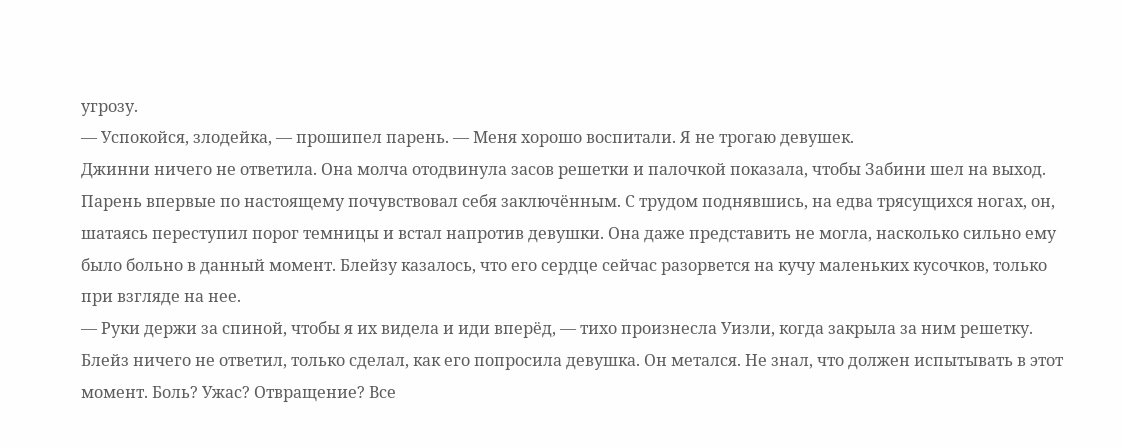угрозу.
— Успокойся, злодейка, — прошипел парень. — Меня хорошо воспитали. Я не трогаю девушек.
Джинни ничего не ответила. Она молча отодвинула засов решетки и палочкой показала, чтобы Забини шел на выход. Парень впервые по настоящему почувствовал себя заключённым. С трудом поднявшись, на едва трясущихся ногах, он, шатаясь переступил порог темницы и встал напротив девушки. Она даже представить не могла, насколько сильно ему было больно в данный момент. Блейзу казалось, что его сердце сейчас разорвется на кучу маленьких кусочков, только при взгляде на нее.
— Руки держи за спиной, чтобы я их видела и иди вперёд, — тихо произнесла Уизли, когда закрыла за ним решетку.
Блейз ничего не ответил, только сделал, как его попросила девушка. Он метался. Не знал, что должен испытывать в этот момент. Боль? Ужас? Отвращение? Все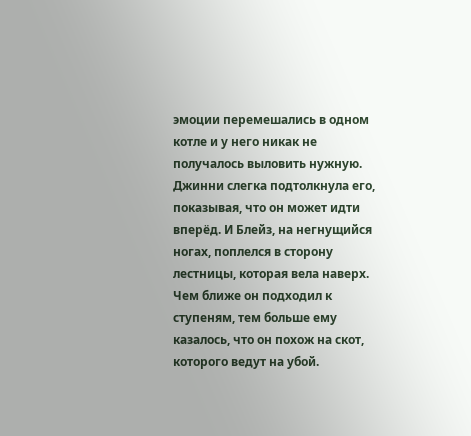эмоции перемешались в одном котле и у него никак не получалось выловить нужную.
Джинни слегка подтолкнула его, показывая, что он может идти вперёд. И Блейз, на негнущийся ногах, поплелся в сторону лестницы, которая вела наверх. Чем ближе он подходил к ступеням, тем больше ему казалось, что он похож на скот, которого ведут на убой.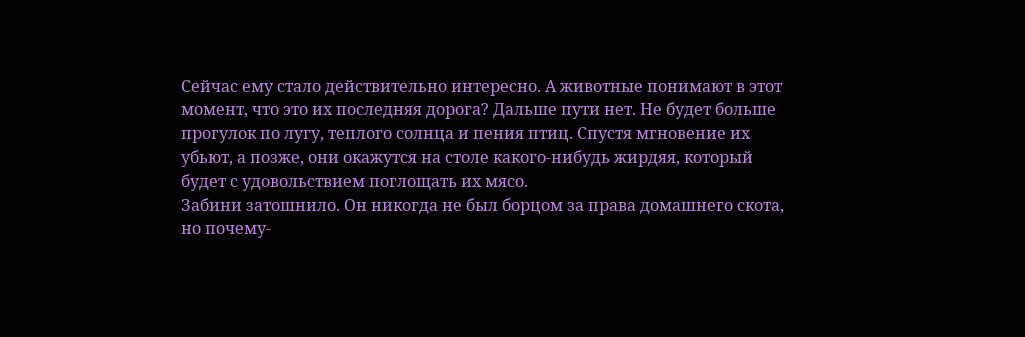Сейчас ему стало действительно интересно. А животные понимают в этот момент, что это их последняя дорога? Дальше пути нет. Не будет больше прогулок по лугу, теплого солнца и пения птиц. Спустя мгновение их убьют, а позже, они окажутся на столе какого-нибудь жирдяя, который будет с удовольствием поглощать их мясо.
Забини затошнило. Он никогда не был борцом за права домашнего скота, но почему-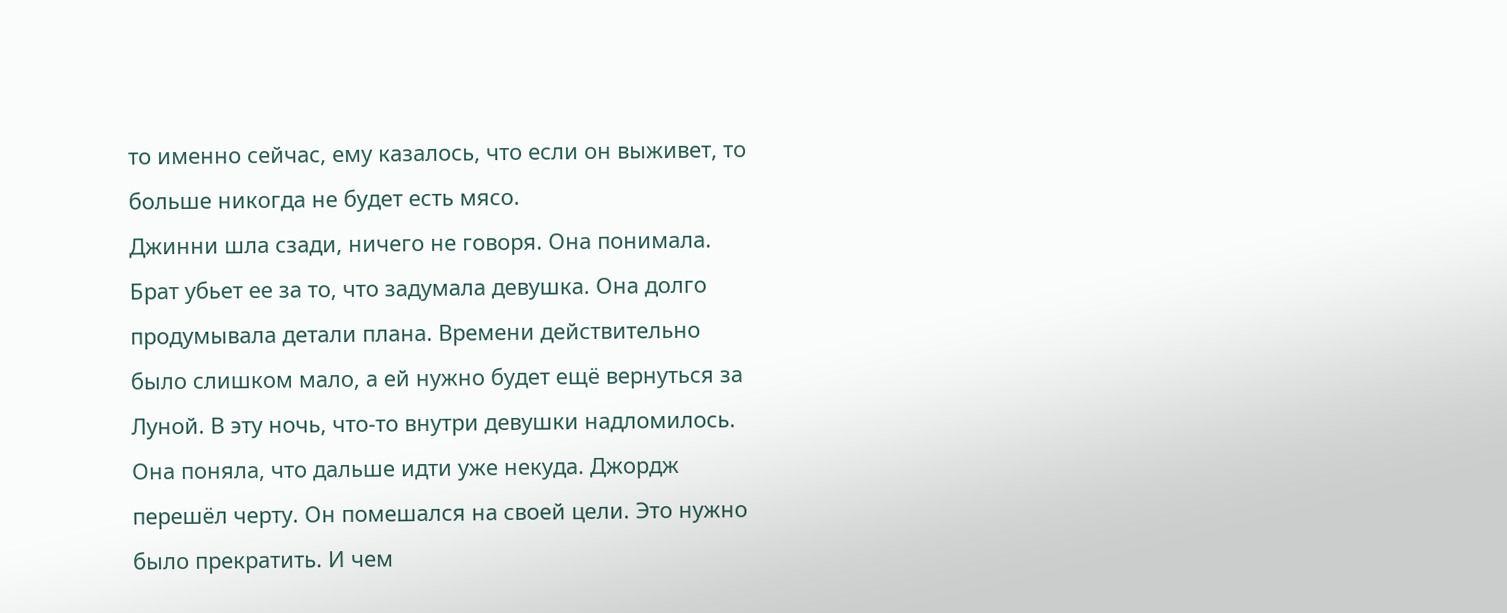то именно сейчас, ему казалось, что если он выживет, то больше никогда не будет есть мясо.
Джинни шла сзади, ничего не говоря. Она понимала. Брат убьет ее за то, что задумала девушка. Она долго продумывала детали плана. Времени действительно было слишком мало, а ей нужно будет ещё вернуться за Луной. В эту ночь, что-то внутри девушки надломилось. Она поняла, что дальше идти уже некуда. Джордж перешёл черту. Он помешался на своей цели. Это нужно было прекратить. И чем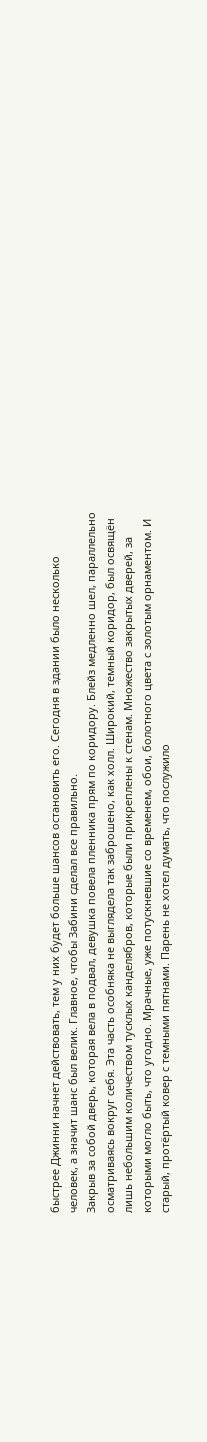быстрее Джинни начнет действовать, тем у них будет больше шансов остановить его. Сегодня в здании было несколько человек, а значит шанс был велик. Главное, чтобы Забини сделал все правильно.
Закрыв за собой дверь, которая вела в подвал, девушка повела пленника прям по коридору. Блейз медленно шел, параллельно осматриваясь вокруг себя. Эта часть особняка не выглядела так заброшено, как холл. Широкий, темный коридор, был освящён лишь небольшим количеством тусклых канделябров, которые были прикреплены к стенам. Множество закрытых дверей, за которыми могло быть, что угодно. Мрачные, уже потускневшие со временем, обои, болотного цвета с золотым орнаментом. И старый, протёртый ковер с темными пятнами. Парень не хотел думать, что послужило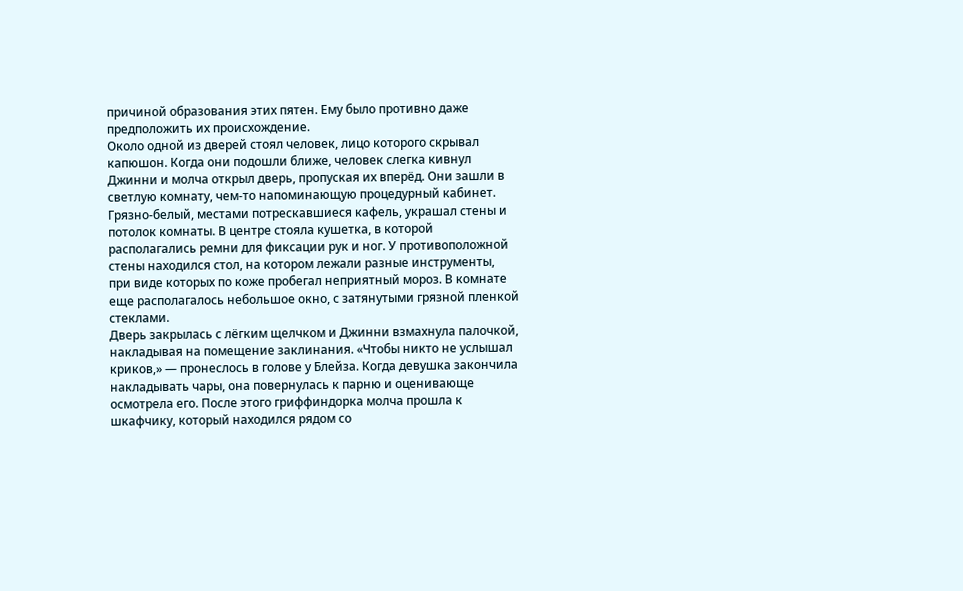причиной образования этих пятен. Ему было противно даже предположить их происхождение.
Около одной из дверей стоял человек, лицо которого скрывал капюшон. Когда они подошли ближе, человек слегка кивнул Джинни и молча открыл дверь, пропуская их вперёд. Они зашли в светлую комнату, чем-то напоминающую процедурный кабинет. Грязно-белый, местами потрескавшиеся кафель, украшал стены и потолок комнаты. В центре стояла кушетка, в которой располагались ремни для фиксации рук и ног. У противоположной стены находился стол, на котором лежали разные инструменты, при виде которых по коже пробегал неприятный мороз. В комнате еще располагалось небольшое окно, с затянутыми грязной пленкой стеклами.
Дверь закрылась с лёгким щелчком и Джинни взмахнула палочкой, накладывая на помещение заклинания. «Чтобы никто не услышал криков,» — пронеслось в голове у Блейза. Когда девушка закончила накладывать чары, она повернулась к парню и оценивающе осмотрела его. После этого гриффиндорка молча прошла к шкафчику, который находился рядом со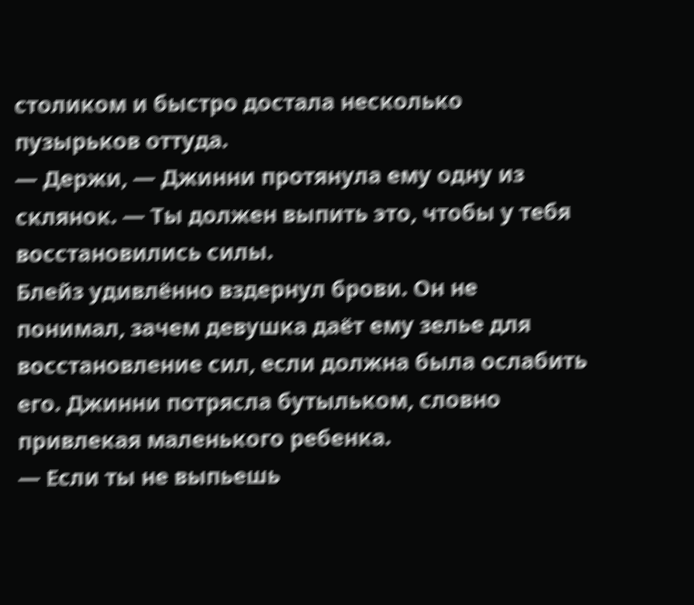столиком и быстро достала несколько пузырьков оттуда.
— Держи, — Джинни протянула ему одну из склянок. — Ты должен выпить это, чтобы у тебя восстановились силы.
Блейз удивлённо вздернул брови. Он не понимал, зачем девушка даёт ему зелье для восстановление сил, если должна была ослабить его. Джинни потрясла бутыльком, словно привлекая маленького ребенка.
— Если ты не выпьешь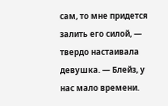сам, то мне придется залить его силой, — твердо настаивала девушка. — Блейз, у нас мало времени.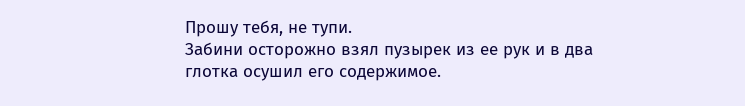Прошу тебя, не тупи.
Забини осторожно взял пузырек из ее рук и в два глотка осушил его содержимое.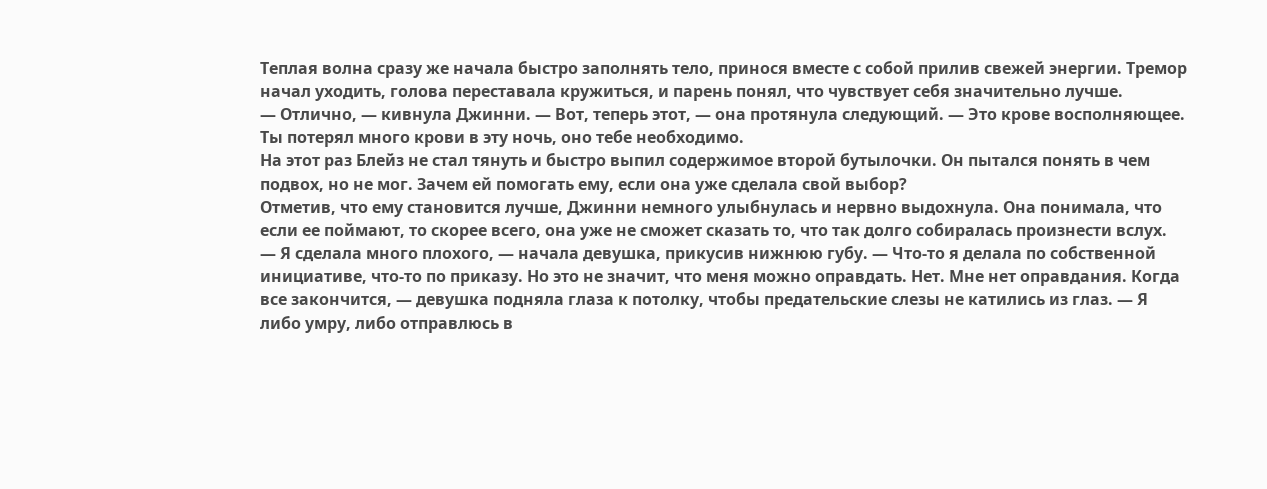Теплая волна сразу же начала быстро заполнять тело, принося вместе с собой прилив свежей энергии. Тремор начал уходить, голова переставала кружиться, и парень понял, что чувствует себя значительно лучше.
— Отлично, — кивнула Джинни. — Вот, теперь этот, — она протянула следующий. — Это крове восполняющее. Ты потерял много крови в эту ночь, оно тебе необходимо.
На этот раз Блейз не стал тянуть и быстро выпил содержимое второй бутылочки. Он пытался понять в чем подвох, но не мог. Зачем ей помогать ему, если она уже сделала свой выбор?
Отметив, что ему становится лучше, Джинни немного улыбнулась и нервно выдохнула. Она понимала, что если ее поймают, то скорее всего, она уже не сможет сказать то, что так долго собиралась произнести вслух.
— Я сделала много плохого, — начала девушка, прикусив нижнюю губу. — Что-то я делала по собственной инициативе, что-то по приказу. Но это не значит, что меня можно оправдать. Нет. Мне нет оправдания. Когда все закончится, — девушка подняла глаза к потолку, чтобы предательские слезы не катились из глаз. — Я либо умру, либо отправлюсь в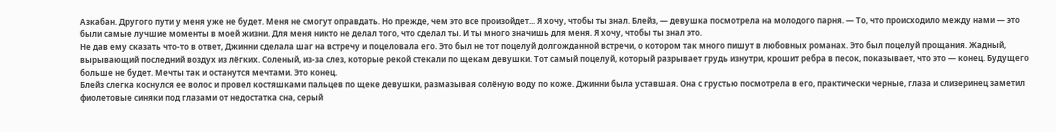Азкабан. Другого пути у меня уже не будет. Меня не смогут оправдать. Но прежде, чем это все произойдет... Я хочу, чтобы ты знал. Блейз, — девушка посмотрела на молодого парня. — То, что происходило между нами — это были самые лучшие моменты в моей жизни. Для меня никто не делал того, что сделал ты. И ты много значишь для меня. Я хочу, чтобы ты знал это.
Не дав ему сказать что-то в ответ, Джинни сделала шаг на встречу и поцеловала его. Это был не тот поцелуй долгожданной встречи, о котором так много пишут в любовных романах. Это был поцелуй прощания. Жадный, вырывающий последний воздух из лёгких. Соленый, из-за слез, которые рекой стекали по щекам девушки. Тот самый поцелуй, который разрывает грудь изнутри, крошит ребра в песок, показывает, что это — конец. Будущего больше не будет. Мечты так и останутся мечтами. Это конец.
Блейз слегка коснулся ее волос и провел костяшками пальцев по щеке девушки, размазывая солёную воду по коже. Джинни была уставшая. Она с грустью посмотрела в его, практически черные, глаза и слизеринец заметил фиолетовые синяки под глазами от недостатка сна, серый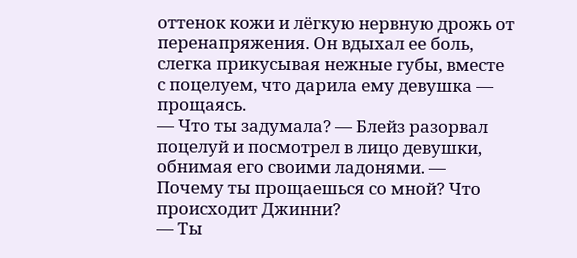оттенок кожи и лёгкую нервную дрожь от перенапряжения. Он вдыхал ее боль, слегка прикусывая нежные губы, вместе с поцелуем, что дарила ему девушка — прощаясь.
— Что ты задумала? — Блейз разорвал поцелуй и посмотрел в лицо девушки, обнимая его своими ладонями. — Почему ты прощаешься со мной? Что происходит Джинни?
— Ты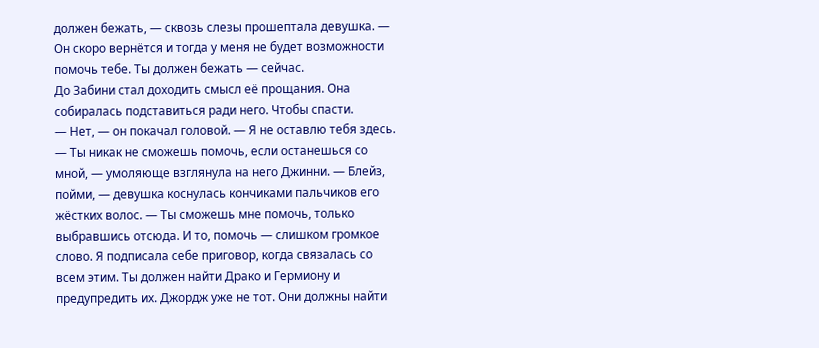должен бежать, — сквозь слезы прошептала девушка. — Он скоро вернётся и тогда у меня не будет возможности помочь тебе. Ты должен бежать — сейчас.
До Забини стал доходить смысл её прощания. Она собиралась подставиться ради него. Чтобы спасти.
— Нет, — он покачал головой. — Я не оставлю тебя здесь.
— Ты никак не сможешь помочь, если останешься со мной, — умоляюще взглянула на него Джинни. — Блейз, пойми, — девушка коснулась кончиками пальчиков его жёстких волос. — Ты сможешь мне помочь, только выбравшись отсюда. И то, помочь — слишком громкое слово. Я подписала себе приговор, когда связалась со всем этим. Ты должен найти Драко и Гермиону и предупредить их. Джордж уже не тот. Они должны найти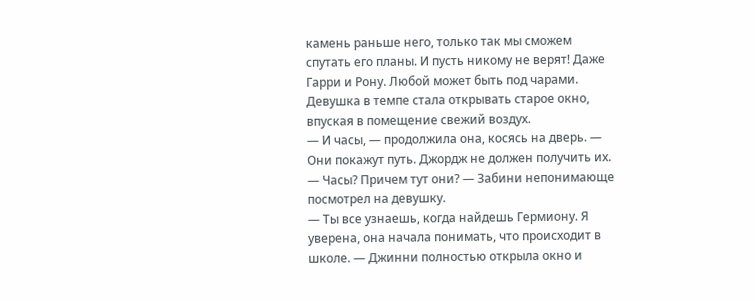камень раньше него, только так мы сможем спутать его планы. И пусть никому не верят! Даже Гарри и Рону. Любой может быть под чарами.
Девушка в темпе стала открывать старое окно, впуская в помещение свежий воздух.
— И часы, — продолжила она, косясь на дверь. — Они покажут путь. Джордж не должен получить их.
— Часы? Причем тут они? — Забини непонимающе посмотрел на девушку.
— Ты все узнаешь, когда найдешь Гермиону. Я уверена, она начала понимать, что происходит в школе. — Джинни полностью открыла окно и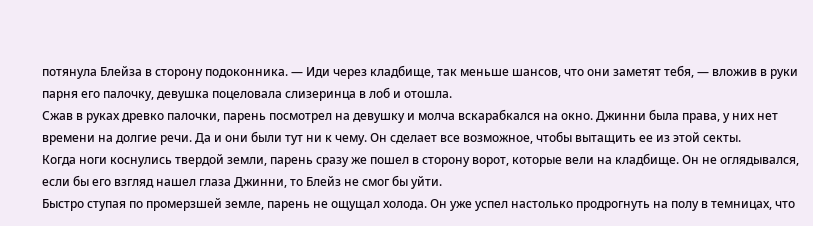потянула Блейза в сторону подоконника. — Иди через кладбище, так меньше шансов, что они заметят тебя, — вложив в руки парня его палочку, девушка поцеловала слизеринца в лоб и отошла.
Сжав в руках древко палочки, парень посмотрел на девушку и молча вскарабкался на окно. Джинни была права, у них нет времени на долгие речи. Да и они были тут ни к чему. Он сделает все возможное, чтобы вытащить ее из этой секты.
Когда ноги коснулись твердой земли, парень сразу же пошел в сторону ворот, которые вели на кладбище. Он не оглядывался, если бы его взгляд нашел глаза Джинни, то Блейз не смог бы уйти.
Быстро ступая по промерзшей земле, парень не ощущал холода. Он уже успел настолько продрогнуть на полу в темницах, что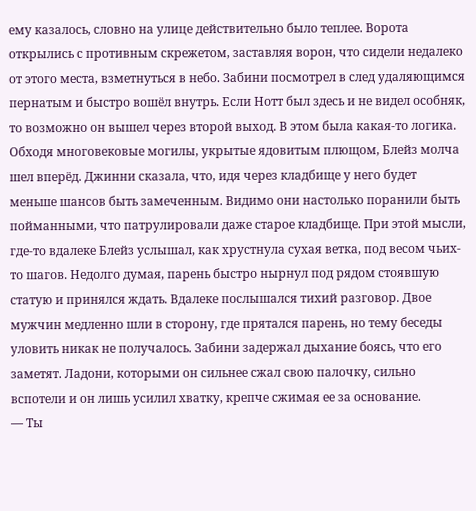ему казалось, словно на улице действительно было теплее. Ворота открылись с противным скрежетом, заставляя ворон, что сидели недалеко от этого места, взметнуться в небо. Забини посмотрел в след удаляющимся пернатым и быстро вошёл внутрь. Если Нотт был здесь и не видел особняк, то возможно он вышел через второй выход. В этом была какая-то логика.
Обходя многовековые могилы, укрытые ядовитым плющом, Блейз молча шел вперёд. Джинни сказала, что, идя через кладбище у него будет меньше шансов быть замеченным. Видимо они настолько поранили быть пойманными, что патрулировали даже старое кладбище. При этой мысли, где-то вдалеке Блейз услышал, как хрустнула сухая ветка, под весом чьих-то шагов. Недолго думая, парень быстро нырнул под рядом стоявшую статую и принялся ждать. Вдалеке послышался тихий разговор. Двое мужчин медленно шли в сторону, где прятался парень, но тему беседы уловить никак не получалось. Забини задержал дыхание боясь, что его заметят. Ладони, которыми он сильнее сжал свою палочку, сильно вспотели и он лишь усилил хватку, крепче сжимая ее за основание.
— Ты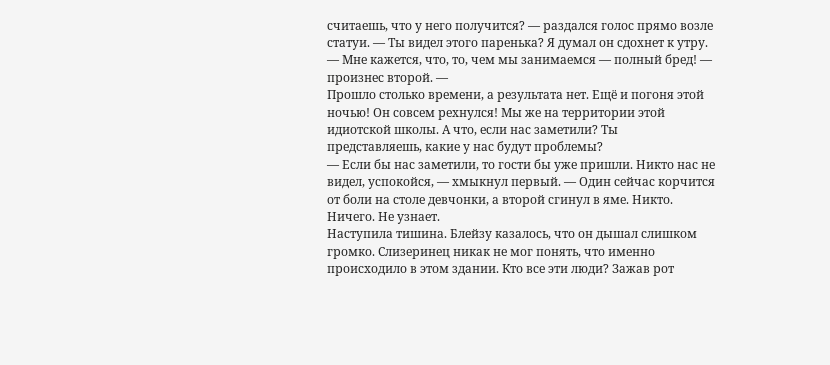считаешь, что у него получится? — раздался голос прямо возле статуи. — Ты видел этого паренька? Я думал он сдохнет к утру.
— Мне кажется, что, то, чем мы занимаемся — полный бред! — произнес второй. —
Прошло столько времени, а результата нет. Ещё и погоня этой ночью! Он совсем рехнулся! Мы же на территории этой идиотской школы. А что, если нас заметили? Ты представляешь, какие у нас будут проблемы?
— Если бы нас заметили, то гости бы уже пришли. Никто нас не видел, успокойся, — хмыкнул первый. — Один сейчас корчится от боли на столе девчонки, а второй сгинул в яме. Никто. Ничего. Не узнает.
Наступила тишина. Блейзу казалось, что он дышал слишком громко. Слизеринец никак не мог понять, что именно происходило в этом здании. Кто все эти люди? Зажав рот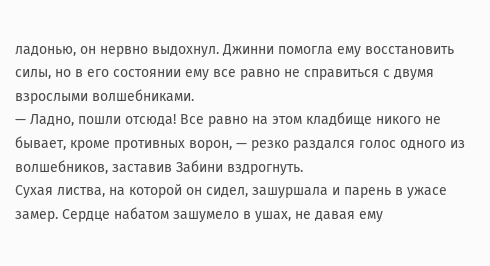ладонью, он нервно выдохнул. Джинни помогла ему восстановить силы, но в его состоянии ему все равно не справиться с двумя взрослыми волшебниками.
— Ладно, пошли отсюда! Все равно на этом кладбище никого не бывает, кроме противных ворон, — резко раздался голос одного из волшебников, заставив Забини вздрогнуть.
Сухая листва, на которой он сидел, зашуршала и парень в ужасе замер. Сердце набатом зашумело в ушах, не давая ему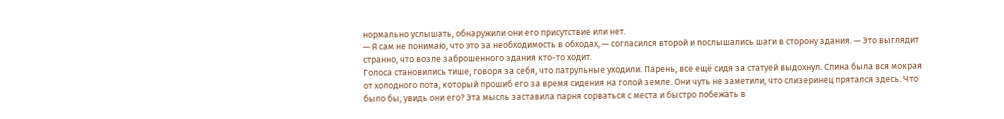нормально услышать, обнаружили они его присутствие или нет.
— Я сам не понимаю, что это за необходимость в обходах, — согласился второй и послышались шаги в сторону здания. — Это выглядит странно, что возле заброшенного здания кто-то ходит.
Голоса становились тише, говоря за себя, что патрульные уходили. Парень, все ещё сидя за статуей выдохнул. Спина была вся мокрая от холодного пота, который прошиб его за время сидения на голой земле. Они чуть не заметили, что слизеринец прятался здесь. Что было бы, увидь они его? Эта мысль заставила парня сорваться с места и быстро побежать в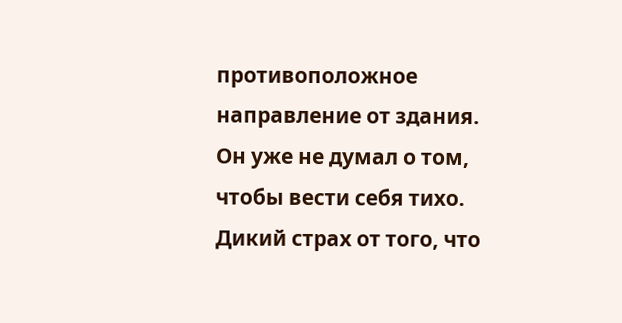противоположное направление от здания. Он уже не думал о том, чтобы вести себя тихо. Дикий страх от того, что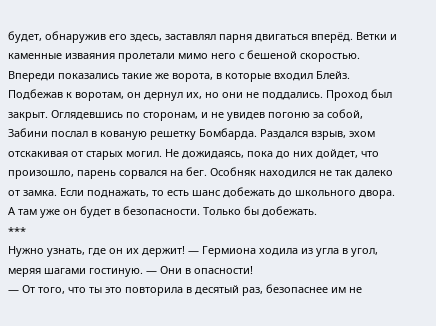будет, обнаружив его здесь, заставлял парня двигаться вперёд. Ветки и каменные изваяния пролетали мимо него с бешеной скоростью.
Впереди показались такие же ворота, в которые входил Блейз. Подбежав к воротам, он дернул их, но они не поддались. Проход был закрыт. Оглядевшись по сторонам, и не увидев погоню за собой, Забини послал в кованую решетку Бомбарда. Раздался взрыв, эхом отскакивая от старых могил. Не дожидаясь, пока до них дойдет, что произошло, парень сорвался на бег. Особняк находился не так далеко от замка. Если поднажать, то есть шанс добежать до школьного двора. А там уже он будет в безопасности. Только бы добежать.
***
Нужно узнать, где он их держит! — Гермиона ходила из угла в угол, меряя шагами гостиную. — Они в опасности!
— От того, что ты это повторила в десятый раз, безопаснее им не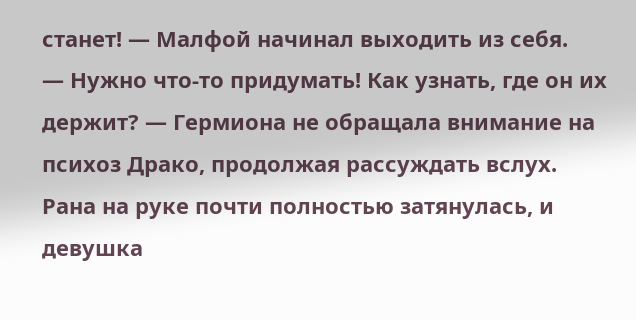станет! — Малфой начинал выходить из себя.
— Нужно что-то придумать! Как узнать, где он их держит? — Гермиона не обращала внимание на психоз Драко, продолжая рассуждать вслух.
Рана на руке почти полностью затянулась, и девушка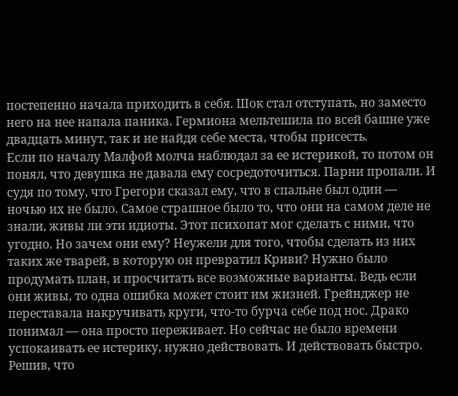постепенно начала приходить в себя. Шок стал отступать, но заместо него на нее напала паника. Гермиона мельтешила по всей башне уже двадцать минут, так и не найдя себе места, чтобы присесть.
Если по началу Малфой молча наблюдал за ее истерикой, то потом он понял, что девушка не давала ему сосредоточиться. Парни пропали. И судя по тому, что Грегори сказал ему, что в спальне был один — ночью их не было. Самое страшное было то, что они на самом деле не знали, живы ли эти идиоты. Этот психопат мог сделать с ними, что угодно. Но зачем они ему? Неужели для того, чтобы сделать из них таких же тварей, в которую он превратил Криви? Нужно было продумать план, и просчитать все возможные варианты. Ведь если они живы, то одна ошибка может стоит им жизней. Грейнджер не переставала накручивать круги, что-то бурча себе под нос. Драко понимал — она просто переживает. Но сейчас не было времени успокаивать ее истерику, нужно действовать. И действовать быстро.
Решив, что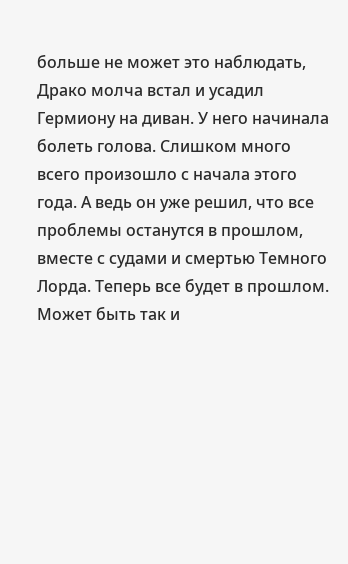больше не может это наблюдать, Драко молча встал и усадил Гермиону на диван. У него начинала болеть голова. Слишком много всего произошло с начала этого года. А ведь он уже решил, что все проблемы останутся в прошлом, вместе с судами и смертью Темного Лорда. Теперь все будет в прошлом. Может быть так и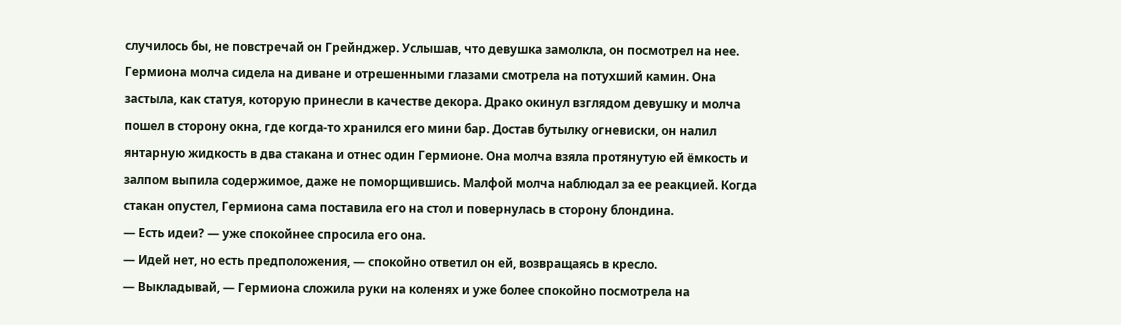случилось бы, не повстречай он Грейнджер. Услышав, что девушка замолкла, он посмотрел на нее.
Гермиона молча сидела на диване и отрешенными глазами смотрела на потухший камин. Она застыла, как статуя, которую принесли в качестве декора. Драко окинул взглядом девушку и молча пошел в сторону окна, где когда-то хранился его мини бар. Достав бутылку огневиски, он налил янтарную жидкость в два стакана и отнес один Гермионе. Она молча взяла протянутую ей ёмкость и залпом выпила содержимое, даже не поморщившись. Малфой молча наблюдал за ее реакцией. Когда стакан опустел, Гермиона сама поставила его на стол и повернулась в сторону блондина.
— Есть идеи? — уже спокойнее спросила его она.
— Идей нет, но есть предположения, — спокойно ответил он ей, возвращаясь в кресло.
— Выкладывай, — Гермиона сложила руки на коленях и уже более спокойно посмотрела на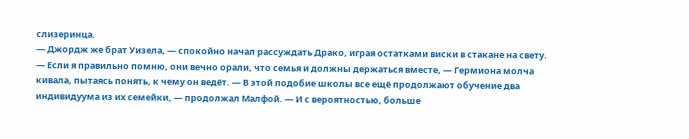слизеринца.
— Джордж же брат Уизела, — спокойно начал рассуждать Драко, играя остатками виски в стакане на свету. — Если я правильно помню, они вечно орали, что семья и должны держаться вместе, — Гермиона молча кивала, пытаясь понять, к чему он ведёт. — В этой подобие школы все ещё продолжают обучение два индивидуума из их семейки, — продолжал Малфой. — И с вероятностью, больше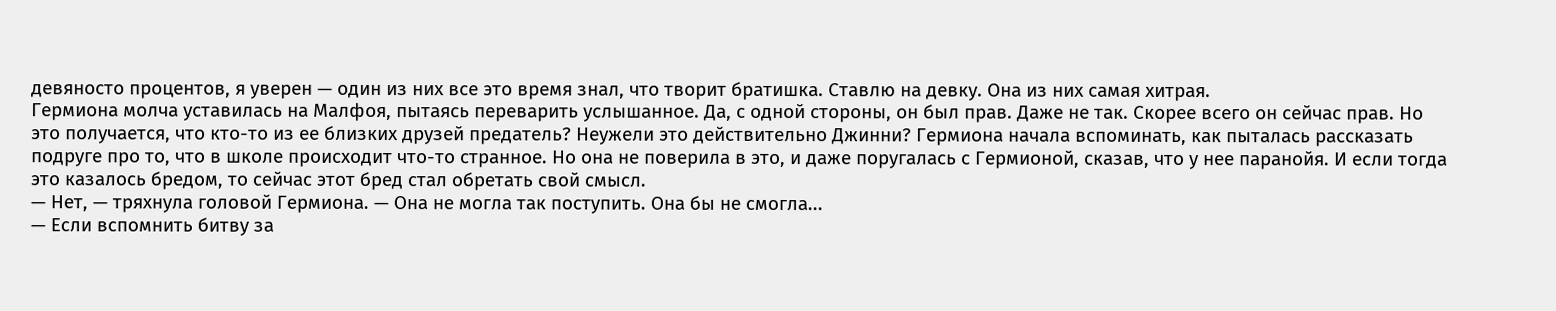девяносто процентов, я уверен — один из них все это время знал, что творит братишка. Ставлю на девку. Она из них самая хитрая.
Гермиона молча уставилась на Малфоя, пытаясь переварить услышанное. Да, с одной стороны, он был прав. Даже не так. Скорее всего он сейчас прав. Но это получается, что кто-то из ее близких друзей предатель? Неужели это действительно Джинни? Гермиона начала вспоминать, как пыталась рассказать подруге про то, что в школе происходит что-то странное. Но она не поверила в это, и даже поругалась с Гермионой, сказав, что у нее паранойя. И если тогда это казалось бредом, то сейчас этот бред стал обретать свой смысл.
— Нет, — тряхнула головой Гермиона. — Она не могла так поступить. Она бы не смогла...
— Если вспомнить битву за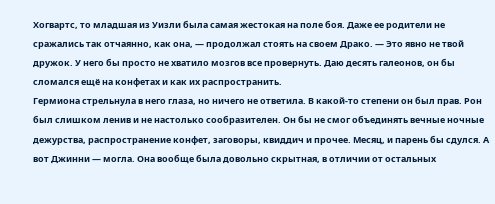Хогвартс, то младшая из Уизли была самая жестокая на поле боя. Даже ее родители не сражались так отчаянно, как она, — продолжал стоять на своем Драко. — Это явно не твой дружок. У него бы просто не хватило мозгов все провернуть. Даю десять галеонов, он бы сломался ещё на конфетах и как их распространить.
Гермиона стрельнула в него глаза, но ничего не ответила. В какой-то степени он был прав. Рон был слишком ленив и не настолько сообразителен. Он бы не смог объединять вечные ночные дежурства, распространение конфет, заговоры, квиддич и прочее. Месяц, и парень бы сдулся. А вот Джинни — могла. Она вообще была довольно скрытная, в отличии от остальных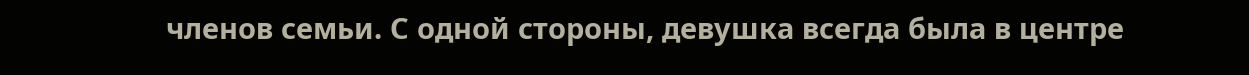членов семьи. С одной стороны, девушка всегда была в центре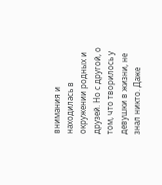внимания и находилась в окружении родных и друзей. Но с другой, о том, что творилось у девушки в жизни, не знал никто. Даже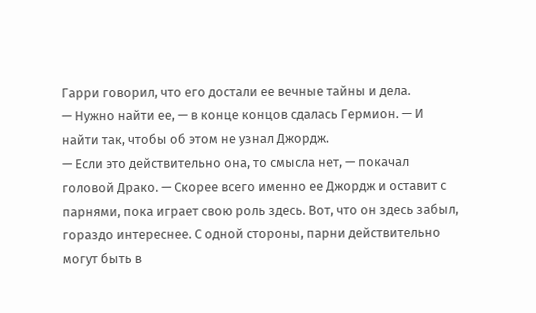Гарри говорил, что его достали ее вечные тайны и дела.
— Нужно найти ее, — в конце концов сдалась Гермион. — И найти так, чтобы об этом не узнал Джордж.
— Если это действительно она, то смысла нет, — покачал головой Драко. — Скорее всего именно ее Джордж и оставит с парнями, пока играет свою роль здесь. Вот, что он здесь забыл, гораздо интереснее. С одной стороны, парни действительно могут быть в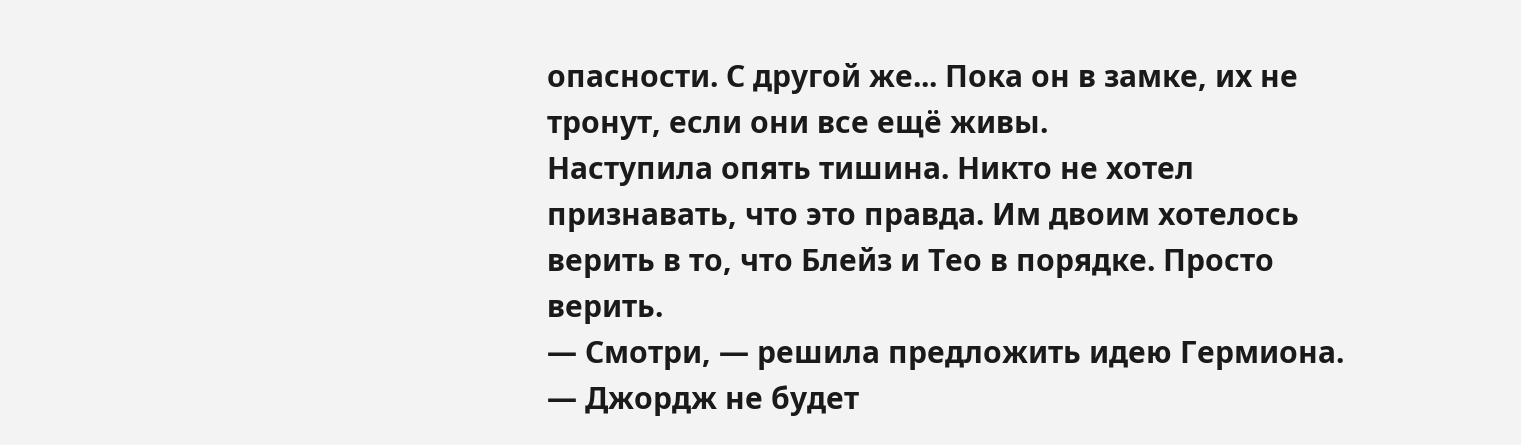опасности. С другой же... Пока он в замке, их не тронут, если они все ещё живы.
Наступила опять тишина. Никто не хотел признавать, что это правда. Им двоим хотелось верить в то, что Блейз и Тео в порядке. Просто верить.
— Смотри, — решила предложить идею Гермиона. — Джордж не будет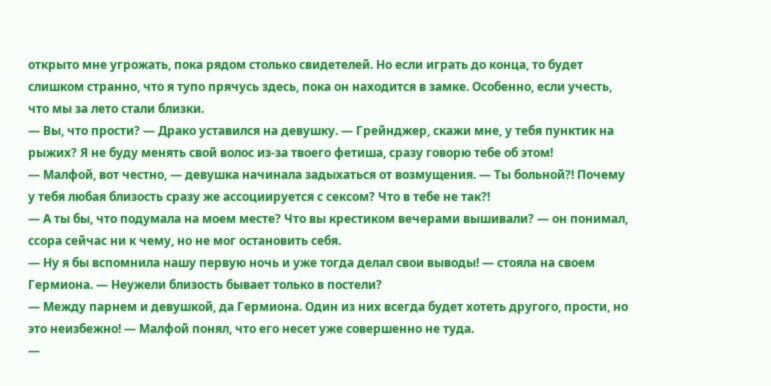открыто мне угрожать, пока рядом столько свидетелей. Но если играть до конца, то будет слишком странно, что я тупо прячусь здесь, пока он находится в замке. Особенно, если учесть, что мы за лето стали близки.
— Вы, что прости? — Драко уставился на девушку. — Грейнджер, скажи мне, у тебя пунктик на рыжих? Я не буду менять свой волос из-за твоего фетиша, сразу говорю тебе об этом!
— Малфой, вот честно, — девушка начинала задыхаться от возмущения. — Ты больной?! Почему у тебя любая близость сразу же ассоциируется с сексом? Что в тебе не так?!
— А ты бы, что подумала на моем месте? Что вы крестиком вечерами вышивали? — он понимал, ссора сейчас ни к чему, но не мог остановить себя.
— Ну я бы вспомнила нашу первую ночь и уже тогда делал свои выводы! — стояла на своем Гермиона. — Неужели близость бывает только в постели?
— Между парнем и девушкой, да Гермиона. Один из них всегда будет хотеть другого, прости, но это неизбежно! — Малфой понял, что его несет уже совершенно не туда.
—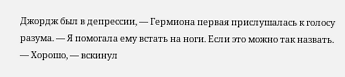Джордж был в депрессии, — Гермиона первая прислушалась к голосу разума. — Я помогала ему встать на ноги. Если это можно так назвать.
— Хорошо, — вскинул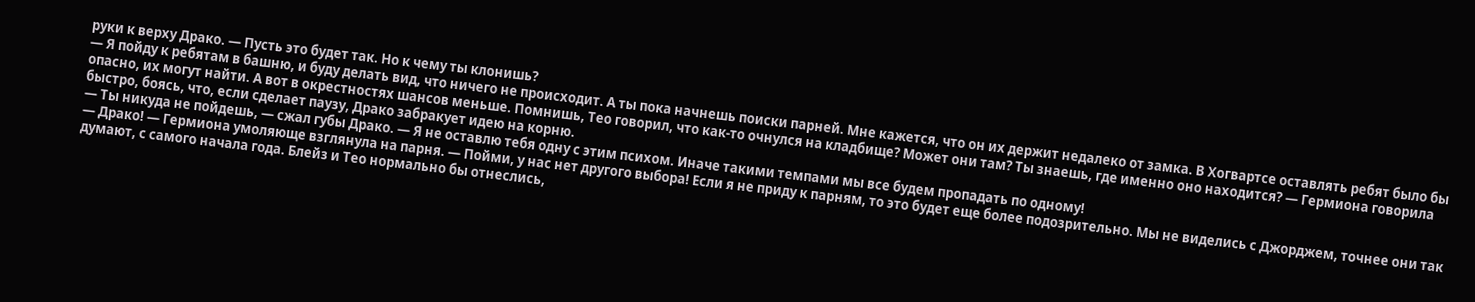руки к верху Драко. — Пусть это будет так. Но к чему ты клонишь?
— Я пойду к ребятам в башню, и буду делать вид, что ничего не происходит. А ты пока начнешь поиски парней. Мне кажется, что он их держит недалеко от замка. В Хогвартсе оставлять ребят было бы опасно, их могут найти. А вот в окрестностях шансов меньше. Помнишь, Тео говорил, что как-то очнулся на кладбище? Может они там? Ты знаешь, где именно оно находится? — Гермиона говорила быстро, боясь, что, если сделает паузу, Драко забракует идею на корню.
— Ты никуда не пойдешь, — сжал губы Драко. — Я не оставлю тебя одну с этим психом. Иначе такими темпами мы все будем пропадать по одному!
— Драко! — Гермиона умоляюще взглянула на парня. — Пойми, у нас нет другого выбора! Если я не приду к парням, то это будет еще более подозрительно. Мы не виделись с Джорджем, точнее они так думают, с самого начала года. Блейз и Тео нормально бы отнеслись,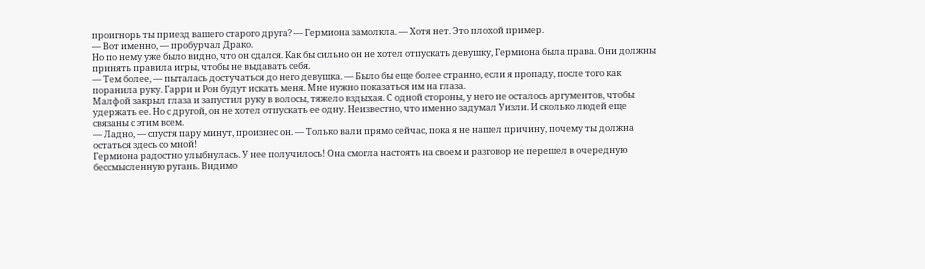проигнорь ты приезд вашего старого друга? — Гермиона замолкла. — Хотя нет. Это плохой пример.
— Вот именно, — пробурчал Драко.
Но по нему уже было видно, что он сдался. Как бы сильно он не хотел отпускать девушку, Гермиона была права. Они должны принять правила игры, чтобы не выдавать себя.
— Тем более, — пыталась достучаться до него девушка. — Было бы еще более странно, если я пропаду, после того как поранила руку. Гарри и Рон будут искать меня. Мне нужно показаться им на глаза.
Малфой закрыл глаза и запустил руку в волосы, тяжело вздыхая. С одной стороны, у него не осталось аргументов, чтобы удержать ее. Но с другой, он не хотел отпускать ее одну. Неизвестно, что именно задумал Уизли. И сколько людей еще связаны с этим всем.
— Ладно, — спустя пару минут, произнес он. — Только вали прямо сейчас, пока я не нашел причину, почему ты должна остаться здесь со мной!
Гермиона радостно улыбнулась. У нее получилось! Она смогла настоять на своем и разговор не перешел в очередную бессмысленную ругань. Видимо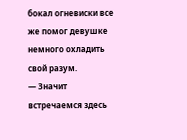бокал огневиски все же помог девушке немного охладить свой разум.
— Значит встречаемся здесь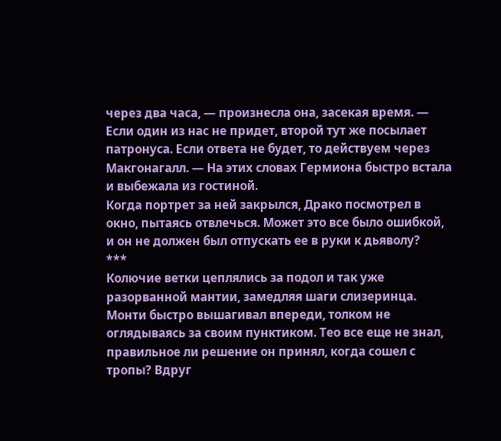через два часа, — произнесла она, засекая время. — Если один из нас не придет, второй тут же посылает патронуса. Если ответа не будет, то действуем через Макгонагалл. — На этих словах Гермиона быстро встала и выбежала из гостиной.
Когда портрет за ней закрылся, Драко посмотрел в окно, пытаясь отвлечься. Может это все было ошибкой, и он не должен был отпускать ее в руки к дьяволу?
***
Колючие ветки цеплялись за подол и так уже разорванной мантии, замедляя шаги слизеринца. Монти быстро вышагивал впереди, толком не оглядываясь за своим пунктиком. Тео все еще не знал, правильное ли решение он принял, когда сошел с тропы? Вдруг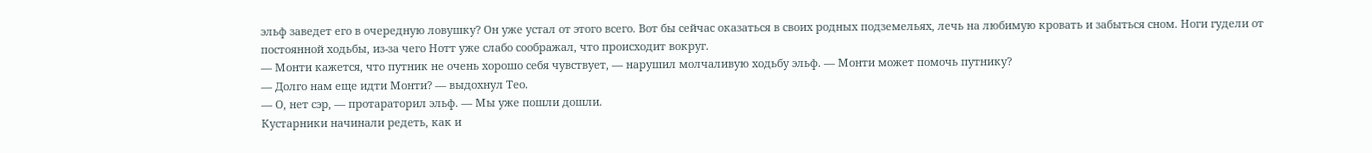эльф заведет его в очередную ловушку? Он уже устал от этого всего. Вот бы сейчас оказаться в своих родных подземельях, лечь на любимую кровать и забыться сном. Ноги гудели от постоянной ходьбы, из-за чего Нотт уже слабо соображал, что происходит вокруг.
— Монти кажется, что путник не очень хорошо себя чувствует, — нарушил молчаливую ходьбу эльф. — Монти может помочь путнику?
— Долго нам еще идти Монти? — выдохнул Тео.
— О, нет сэр, — протараторил эльф. — Мы уже пошли дошли.
Кустарники начинали редеть, как и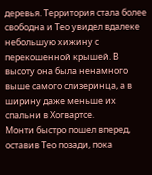деревья. Территория стала более свободна и Тео увидел вдалеке небольшую хижину с перекошенной крышей. В высоту она была ненамного выше самого слизеринца, а в ширину даже меньше их спальни в Хогвартсе.
Монти быстро пошел вперед, оставив Тео позади, пока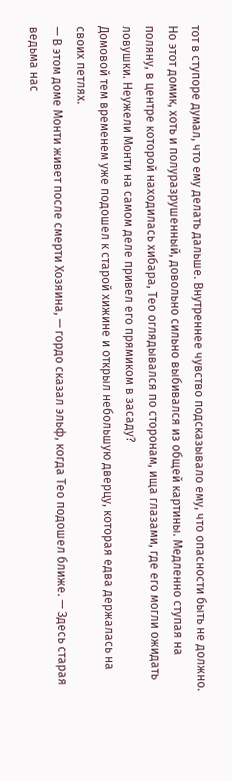тот в ступоре думал, что ему делать дальше. Внутреннее чувство подсказывало ему, что опасности быть не должно. Но этот домик, хоть и полуразрушенный, довольно сильно выбивался из общей картины. Медленно ступая на поляну, в центре которой находилась хибара, Тео оглядывался по сторонам, ища глазами, где его могли ожидать ловушки. Неужели Монти на самом деле привел его прямиком в засаду?
Домовой тем временем уже подошел к старой хижине и открыл небольшую дверцу, которая едва держалась на своих петлях.
— В этом доме Монти живет после смерти Хозяина, — гордо сказал эльф, когда Тео подошел ближе. — Здесь старая ведьма нас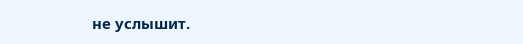не услышит.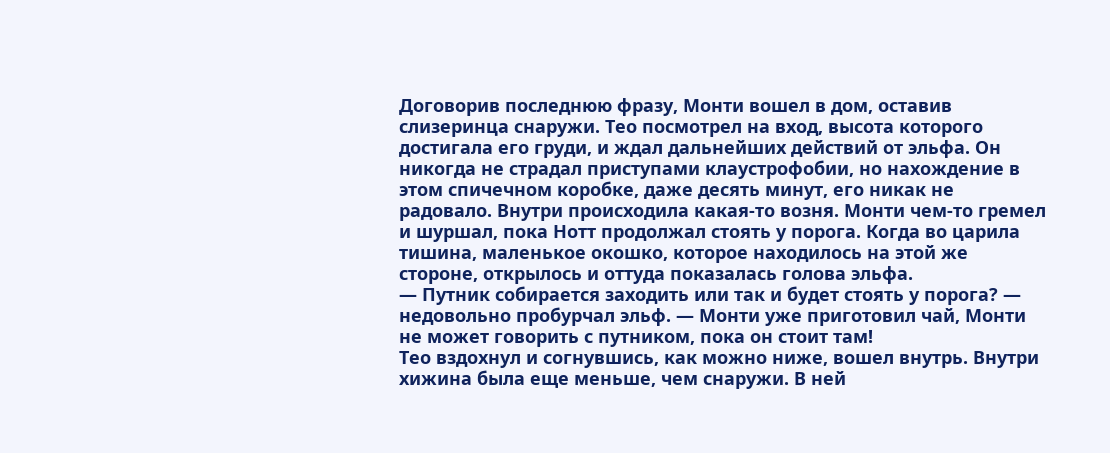Договорив последнюю фразу, Монти вошел в дом, оставив слизеринца снаружи. Тео посмотрел на вход, высота которого достигала его груди, и ждал дальнейших действий от эльфа. Он никогда не страдал приступами клаустрофобии, но нахождение в этом спичечном коробке, даже десять минут, его никак не радовало. Внутри происходила какая-то возня. Монти чем-то гремел и шуршал, пока Нотт продолжал стоять у порога. Когда во царила тишина, маленькое окошко, которое находилось на этой же стороне, открылось и оттуда показалась голова эльфа.
— Путник собирается заходить или так и будет стоять у порога? — недовольно пробурчал эльф. — Монти уже приготовил чай, Монти не может говорить с путником, пока он стоит там!
Тео вздохнул и согнувшись, как можно ниже, вошел внутрь. Внутри хижина была еще меньше, чем снаружи. В ней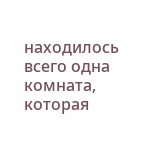находилось всего одна комната, которая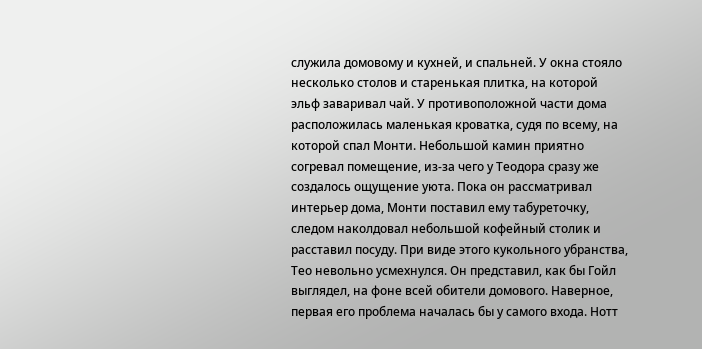служила домовому и кухней, и спальней. У окна стояло несколько столов и старенькая плитка, на которой эльф заваривал чай. У противоположной части дома расположилась маленькая кроватка, судя по всему, на которой спал Монти. Небольшой камин приятно согревал помещение, из-за чего у Теодора сразу же создалось ощущение уюта. Пока он рассматривал интерьер дома, Монти поставил ему табуреточку, следом наколдовал небольшой кофейный столик и расставил посуду. При виде этого кукольного убранства, Тео невольно усмехнулся. Он представил, как бы Гойл выглядел, на фоне всей обители домового. Наверное, первая его проблема началась бы у самого входа. Нотт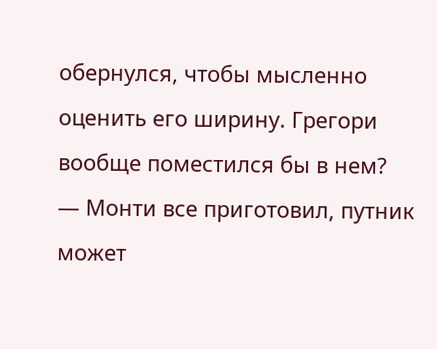обернулся, чтобы мысленно оценить его ширину. Грегори вообще поместился бы в нем?
— Монти все приготовил, путник может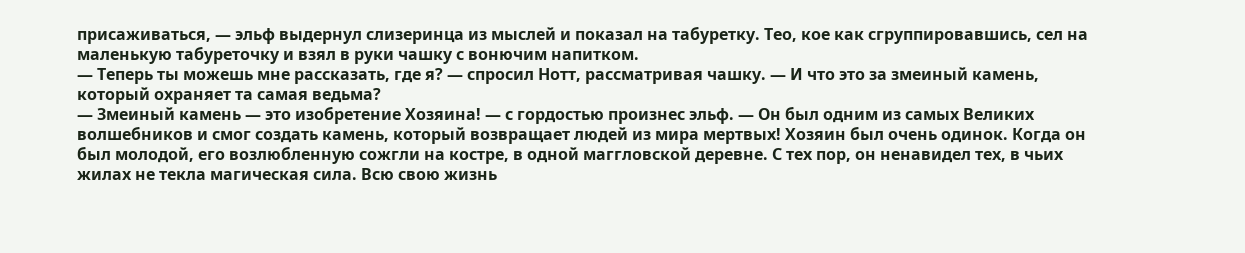присаживаться, — эльф выдернул слизеринца из мыслей и показал на табуретку. Тео, кое как сгруппировавшись, сел на маленькую табуреточку и взял в руки чашку с вонючим напитком.
— Теперь ты можешь мне рассказать, где я? — спросил Нотт, рассматривая чашку. — И что это за змеиный камень, который охраняет та самая ведьма?
— Змеиный камень — это изобретение Хозяина! — с гордостью произнес эльф. — Он был одним из самых Великих волшебников и смог создать камень, который возвращает людей из мира мертвых! Хозяин был очень одинок. Когда он был молодой, его возлюбленную сожгли на костре, в одной маггловской деревне. С тех пор, он ненавидел тех, в чьих жилах не текла магическая сила. Всю свою жизнь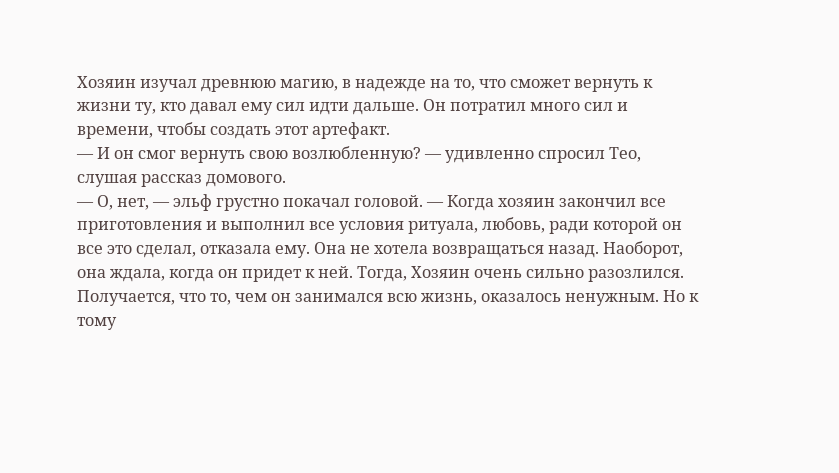Хозяин изучал древнюю магию, в надежде на то, что сможет вернуть к жизни ту, кто давал ему сил идти дальше. Он потратил много сил и времени, чтобы создать этот артефакт.
— И он смог вернуть свою возлюбленную? — удивленно спросил Тео, слушая рассказ домового.
— О, нет, — эльф грустно покачал головой. — Когда хозяин закончил все приготовления и выполнил все условия ритуала, любовь, ради которой он все это сделал, отказала ему. Она не хотела возвращаться назад. Наоборот, она ждала, когда он придет к ней. Тогда, Хозяин очень сильно разозлился. Получается, что то, чем он занимался всю жизнь, оказалось ненужным. Но к тому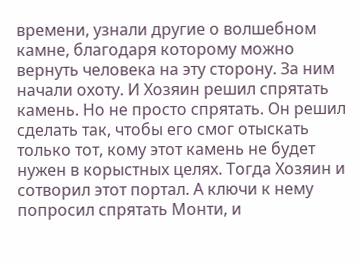времени, узнали другие о волшебном камне, благодаря которому можно вернуть человека на эту сторону. За ним начали охоту. И Хозяин решил спрятать камень. Но не просто спрятать. Он решил сделать так, чтобы его смог отыскать только тот, кому этот камень не будет нужен в корыстных целях. Тогда Хозяин и сотворил этот портал. А ключи к нему попросил спрятать Монти, и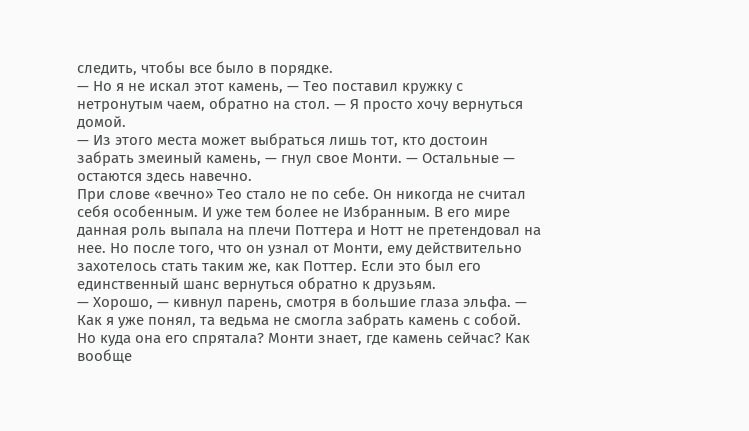следить, чтобы все было в порядке.
— Но я не искал этот камень, — Тео поставил кружку с нетронутым чаем, обратно на стол. — Я просто хочу вернуться домой.
— Из этого места может выбраться лишь тот, кто достоин забрать змеиный камень, — гнул свое Монти. — Остальные — остаются здесь навечно.
При слове «вечно» Тео стало не по себе. Он никогда не считал себя особенным. И уже тем более не Избранным. В его мире данная роль выпала на плечи Поттера и Нотт не претендовал на нее. Но после того, что он узнал от Монти, ему действительно захотелось стать таким же, как Поттер. Если это был его единственный шанс вернуться обратно к друзьям.
— Хорошо, — кивнул парень, смотря в большие глаза эльфа. — Как я уже понял, та ведьма не смогла забрать камень с собой. Но куда она его спрятала? Монти знает, где камень сейчас? Как вообще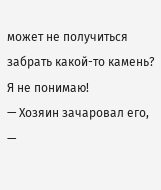может не получиться забрать какой-то камень? Я не понимаю!
— Хозяин зачаровал его, —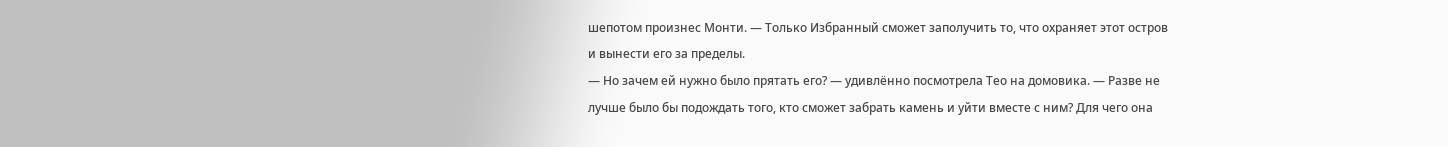шепотом произнес Монти. — Только Избранный сможет заполучить то, что охраняет этот остров и вынести его за пределы.
— Но зачем ей нужно было прятать его? — удивлённо посмотрела Тео на домовика. — Разве не лучше было бы подождать того, кто сможет забрать камень и уйти вместе с ним? Для чего она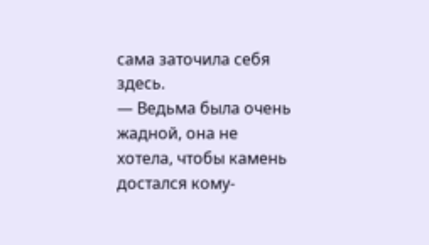сама заточила себя здесь.
— Ведьма была очень жадной, она не хотела, чтобы камень достался кому-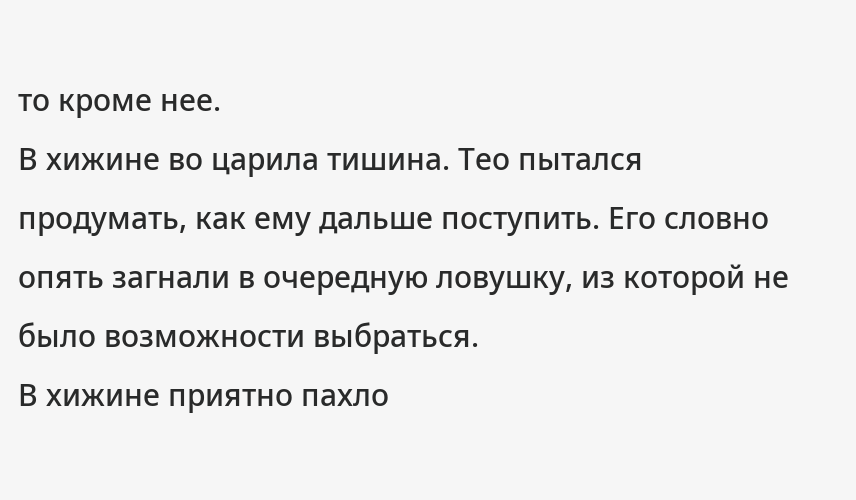то кроме нее.
В хижине во царила тишина. Тео пытался продумать, как ему дальше поступить. Его словно опять загнали в очередную ловушку, из которой не было возможности выбраться.
В хижине приятно пахло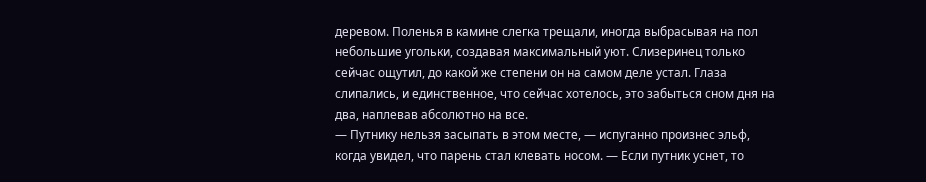деревом. Поленья в камине слегка трещали, иногда выбрасывая на пол небольшие угольки, создавая максимальный уют. Слизеринец только сейчас ощутил, до какой же степени он на самом деле устал. Глаза слипались, и единственное, что сейчас хотелось, это забыться сном дня на два, наплевав абсолютно на все.
— Путнику нельзя засыпать в этом месте, — испуганно произнес эльф, когда увидел, что парень стал клевать носом. — Если путник уснет, то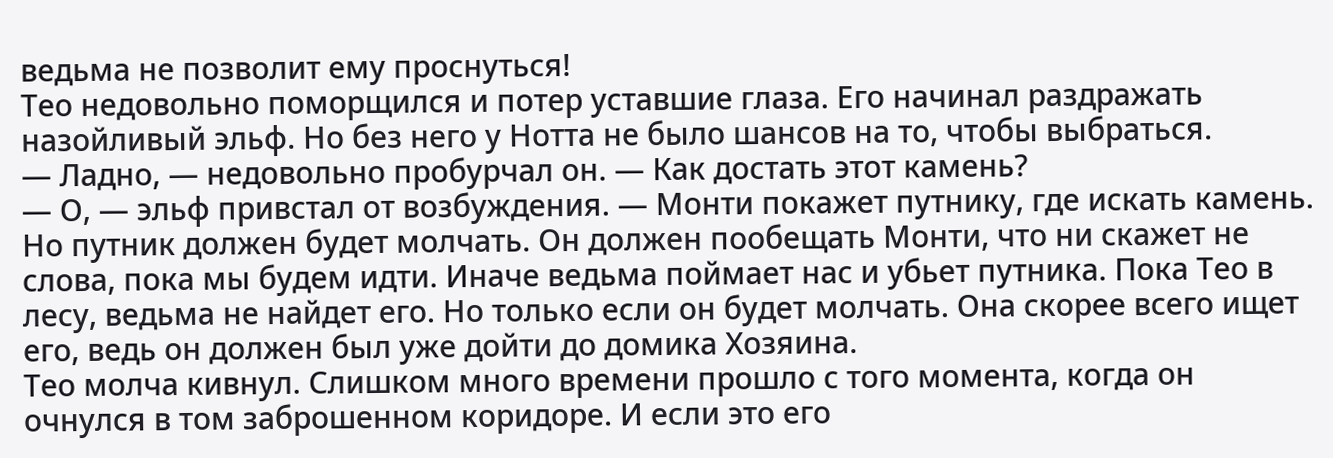ведьма не позволит ему проснуться!
Тео недовольно поморщился и потер уставшие глаза. Его начинал раздражать назойливый эльф. Но без него у Нотта не было шансов на то, чтобы выбраться.
— Ладно, — недовольно пробурчал он. — Как достать этот камень?
— О, — эльф привстал от возбуждения. — Монти покажет путнику, где искать камень. Но путник должен будет молчать. Он должен пообещать Монти, что ни скажет не слова, пока мы будем идти. Иначе ведьма поймает нас и убьет путника. Пока Тео в лесу, ведьма не найдет его. Но только если он будет молчать. Она скорее всего ищет его, ведь он должен был уже дойти до домика Хозяина.
Тео молча кивнул. Слишком много времени прошло с того момента, когда он очнулся в том заброшенном коридоре. И если это его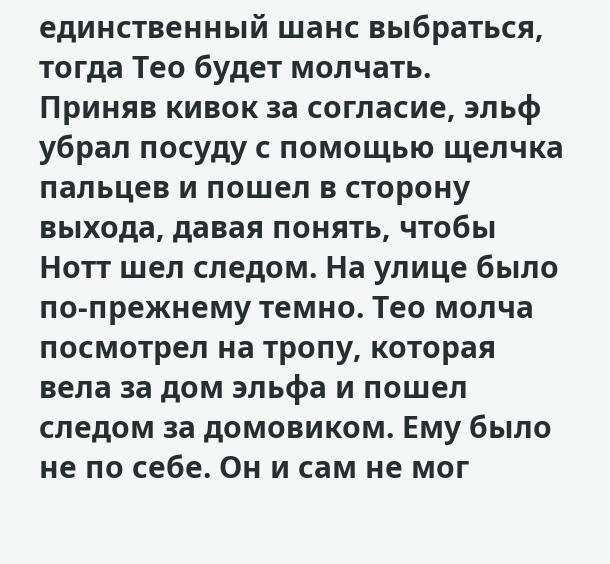единственный шанс выбраться, тогда Тео будет молчать.
Приняв кивок за согласие, эльф убрал посуду с помощью щелчка пальцев и пошел в сторону выхода, давая понять, чтобы Нотт шел следом. На улице было по-прежнему темно. Тео молча посмотрел на тропу, которая вела за дом эльфа и пошел следом за домовиком. Ему было не по себе. Он и сам не мог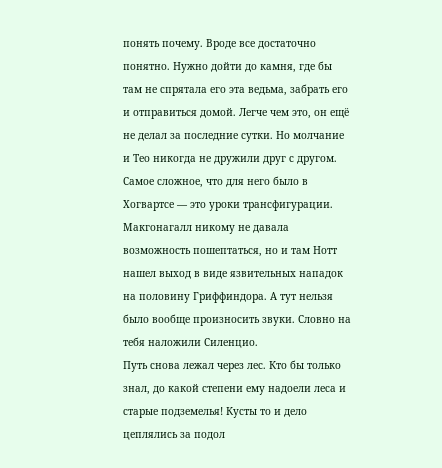понять почему. Вроде все достаточно понятно. Нужно дойти до камня, где бы там не спрятала его эта ведьма, забрать его и отправиться домой. Легче чем это, он ещё не делал за последние сутки. Но молчание и Тео никогда не дружили друг с другом. Самое сложное, что для него было в Хогвартсе — это уроки трансфигурации. Макгонагалл никому не давала возможность пошептаться, но и там Нотт нашел выход в виде язвительных нападок на половину Гриффиндора. А тут нельзя было вообще произносить звуки. Словно на тебя наложили Силенцио.
Путь снова лежал через лес. Кто бы только знал, до какой степени ему надоели леса и старые подземелья! Кусты то и дело цеплялись за подол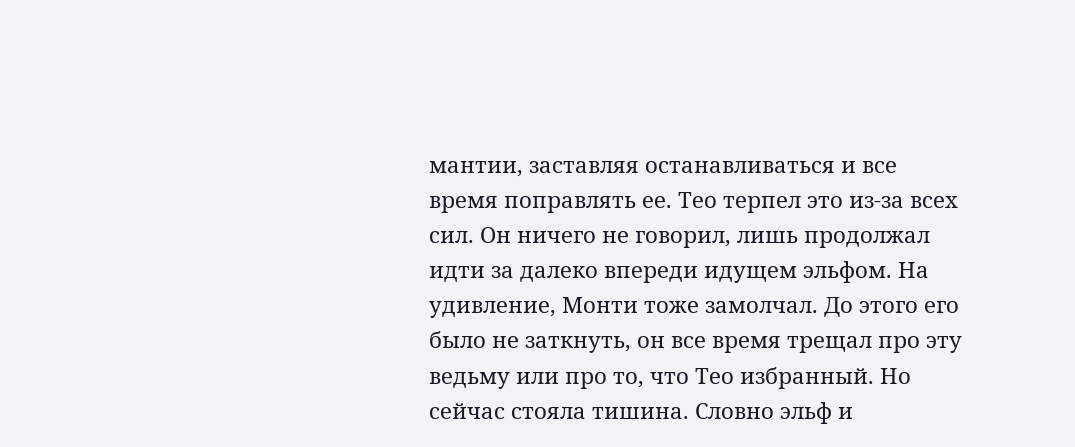мантии, заставляя останавливаться и все время поправлять ее. Тео терпел это из-за всех сил. Он ничего не говорил, лишь продолжал идти за далеко впереди идущем эльфом. На удивление, Монти тоже замолчал. До этого его было не заткнуть, он все время трещал про эту ведьму или про то, что Тео избранный. Но сейчас стояла тишина. Словно эльф и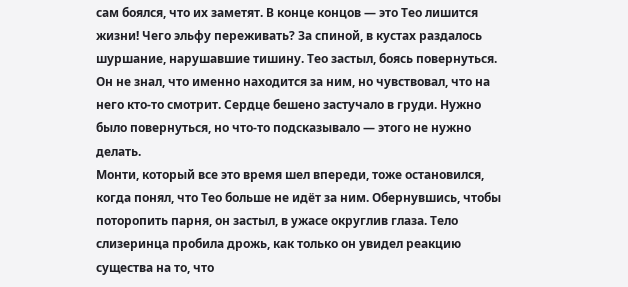сам боялся, что их заметят. В конце концов — это Тео лишится жизни! Чего эльфу переживать? За спиной, в кустах раздалось шуршание, нарушавшие тишину. Тео застыл, боясь повернуться. Он не знал, что именно находится за ним, но чувствовал, что на него кто-то смотрит. Сердце бешено застучало в груди. Нужно было повернуться, но что-то подсказывало — этого не нужно делать.
Монти, который все это время шел впереди, тоже остановился, когда понял, что Тео больше не идёт за ним. Обернувшись, чтобы поторопить парня, он застыл, в ужасе округлив глаза. Тело слизеринца пробила дрожь, как только он увидел реакцию существа на то, что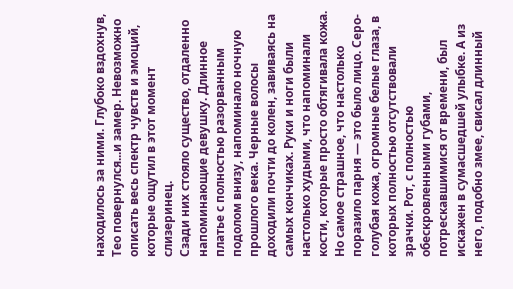находилось за ними. Глубоко вздохнув, Тео повернулся...и замер. Невозможно описать весь спектр чувств и эмоций, которые ощутил в этот момент слизеринец.
Сзади них стояло существо, отдаленно напоминающие девушку. Длинное платье с полностью разорванным подолом внизу, напоминало ночную прошлого века. Черные волосы доходили почти до колен, завиваясь на самых кончиках. Руки и ноги были настолько худыми, что напоминали кости, которые просто обтягивала кожа. Но самое страшное, что настолько поразило парня — это было лицо. Серо-голубая кожа, огромные белые глаза, в которых полностью отсутствовали зрачки. Рот, с полностью обескровленными губами, потрескавшимися от времени, был искажен в сумасшедшей улыбке. А из него, подобно змее, свисал длинный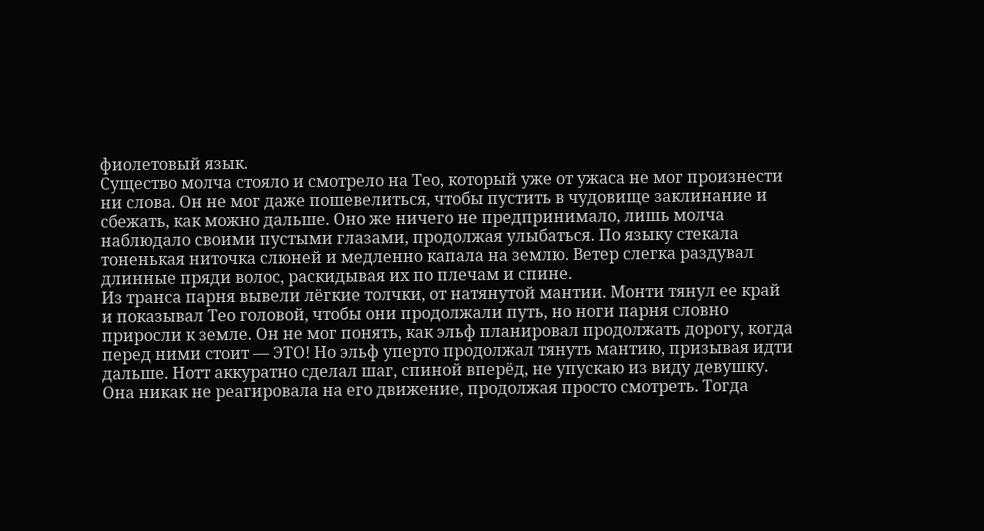фиолетовый язык.
Существо молча стояло и смотрело на Тео, который уже от ужаса не мог произнести ни слова. Он не мог даже пошевелиться, чтобы пустить в чудовище заклинание и сбежать, как можно дальше. Оно же ничего не предпринимало, лишь молча наблюдало своими пустыми глазами, продолжая улыбаться. По языку стекала тоненькая ниточка слюней и медленно капала на землю. Ветер слегка раздувал длинные пряди волос, раскидывая их по плечам и спине.
Из транса парня вывели лёгкие толчки, от натянутой мантии. Монти тянул ее край и показывал Тео головой, чтобы они продолжали путь, но ноги парня словно приросли к земле. Он не мог понять, как эльф планировал продолжать дорогу, когда перед ними стоит — ЭТО! Но эльф уперто продолжал тянуть мантию, призывая идти дальше. Нотт аккуратно сделал шаг, спиной вперёд, не упускаю из виду девушку. Она никак не реагировала на его движение, продолжая просто смотреть. Тогда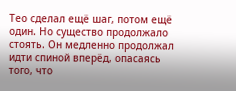Тео сделал ещё шаг, потом ещё один. Но существо продолжало стоять. Он медленно продолжал идти спиной вперёд, опасаясь того, что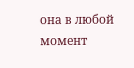она в любой момент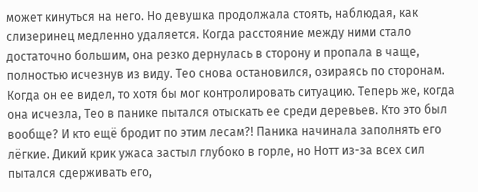может кинуться на него. Но девушка продолжала стоять, наблюдая, как слизеринец медленно удаляется. Когда расстояние между ними стало достаточно большим, она резко дернулась в сторону и пропала в чаще, полностью исчезнув из виду. Тео снова остановился, озираясь по сторонам.
Когда он ее видел, то хотя бы мог контролировать ситуацию. Теперь же, когда она исчезла, Тео в панике пытался отыскать ее среди деревьев. Кто это был вообще? И кто ещё бродит по этим лесам?! Паника начинала заполнять его лёгкие. Дикий крик ужаса застыл глубоко в горле, но Нотт из-за всех сил пытался сдерживать его,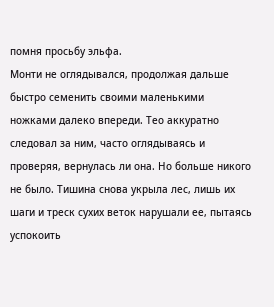помня просьбу эльфа.
Монти не оглядывался, продолжая дальше быстро семенить своими маленькими ножками далеко впереди. Тео аккуратно следовал за ним, часто оглядываясь и проверяя, вернулась ли она. Но больше никого не было. Тишина снова укрыла лес, лишь их шаги и треск сухих веток нарушали ее, пытаясь успокоить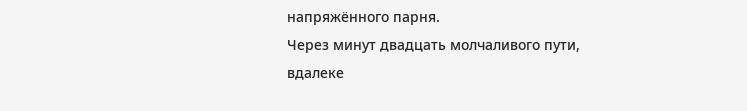напряжённого парня.
Через минут двадцать молчаливого пути, вдалеке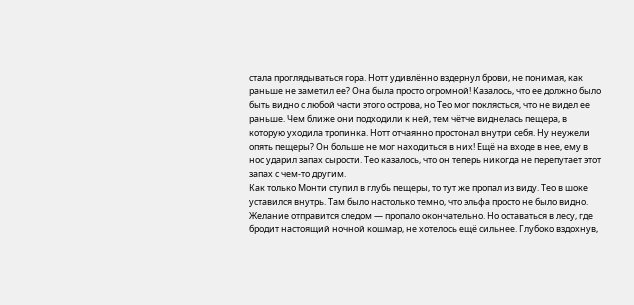стала проглядываться гора. Нотт удивлённо вздернул брови, не понимая, как раньше не заметил ее? Она была просто огромной! Казалось, что ее должно было быть видно с любой части этого острова, но Тео мог поклясться, что не видел ее раньше. Чем ближе они подходили к ней, тем чётче виднелась пещера, в которую уходила тропинка. Нотт отчаянно простонал внутри себя. Ну неужели опять пещеры? Он больше не мог находиться в них! Ещё на входе в нее, ему в нос ударил запах сырости. Тео казалось, что он теперь никогда не перепутает этот запах с чем-то другим.
Как только Монти ступил в глубь пещеры, то тут же пропал из виду. Тео в шоке уставился внутрь. Там было настолько темно, что эльфа просто не было видно. Желание отправится следом — пропало окончательно. Но оставаться в лесу, где бродит настоящий ночной кошмар, не хотелось ещё сильнее. Глубоко вздохнув,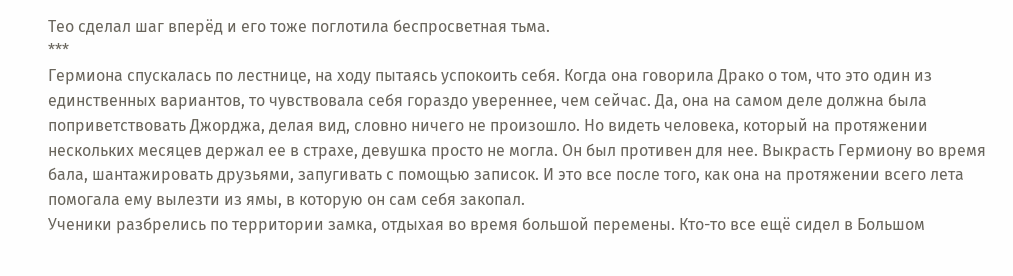Тео сделал шаг вперёд и его тоже поглотила беспросветная тьма.
***
Гермиона спускалась по лестнице, на ходу пытаясь успокоить себя. Когда она говорила Драко о том, что это один из единственных вариантов, то чувствовала себя гораздо увереннее, чем сейчас. Да, она на самом деле должна была поприветствовать Джорджа, делая вид, словно ничего не произошло. Но видеть человека, который на протяжении нескольких месяцев держал ее в страхе, девушка просто не могла. Он был противен для нее. Выкрасть Гермиону во время бала, шантажировать друзьями, запугивать с помощью записок. И это все после того, как она на протяжении всего лета помогала ему вылезти из ямы, в которую он сам себя закопал.
Ученики разбрелись по территории замка, отдыхая во время большой перемены. Кто-то все ещё сидел в Большом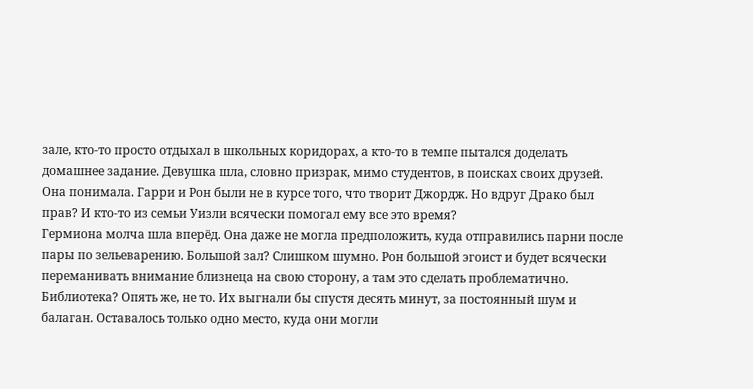зале, кто-то просто отдыхал в школьных коридорах, а кто-то в темпе пытался доделать домашнее задание. Девушка шла, словно призрак, мимо студентов, в поисках своих друзей. Она понимала. Гарри и Рон были не в курсе того, что творит Джордж. Но вдруг Драко был прав? И кто-то из семьи Уизли всячески помогал ему все это время?
Гермиона молча шла вперёд. Она даже не могла предположить, куда отправились парни после пары по зельеварению. Большой зал? Слишком шумно. Рон большой эгоист и будет всячески переманивать внимание близнеца на свою сторону, а там это сделать проблематично. Библиотека? Опять же, не то. Их выгнали бы спустя десять минут, за постоянный шум и балаган. Оставалось только одно место, куда они могли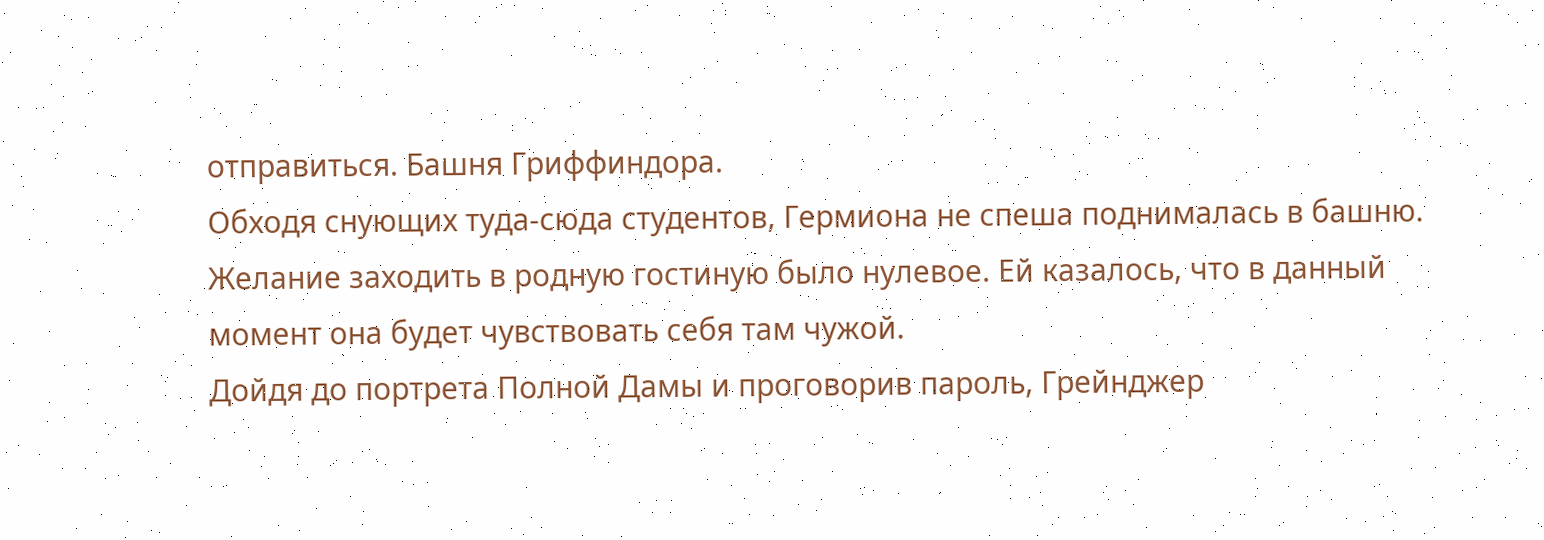отправиться. Башня Гриффиндора.
Обходя снующих туда-сюда студентов, Гермиона не спеша поднималась в башню. Желание заходить в родную гостиную было нулевое. Ей казалось, что в данный момент она будет чувствовать себя там чужой.
Дойдя до портрета Полной Дамы и проговорив пароль, Грейнджер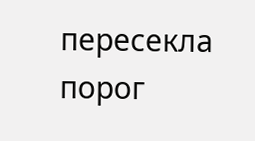пересекла порог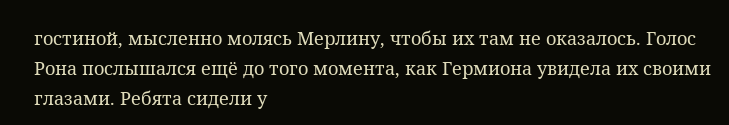гостиной, мысленно молясь Мерлину, чтобы их там не оказалось. Голос Рона послышался ещё до того момента, как Гермиона увидела их своими глазами. Ребята сидели у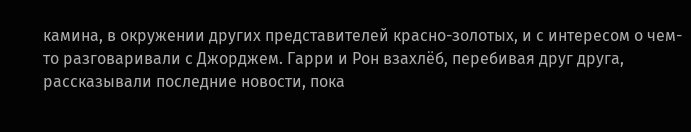камина, в окружении других представителей красно-золотых, и с интересом о чем-то разговаривали с Джорджем. Гарри и Рон взахлёб, перебивая друг друга, рассказывали последние новости, пока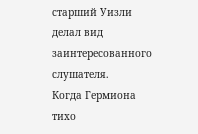старший Уизли делал вид заинтересованного слушателя.
Когда Гермиона тихо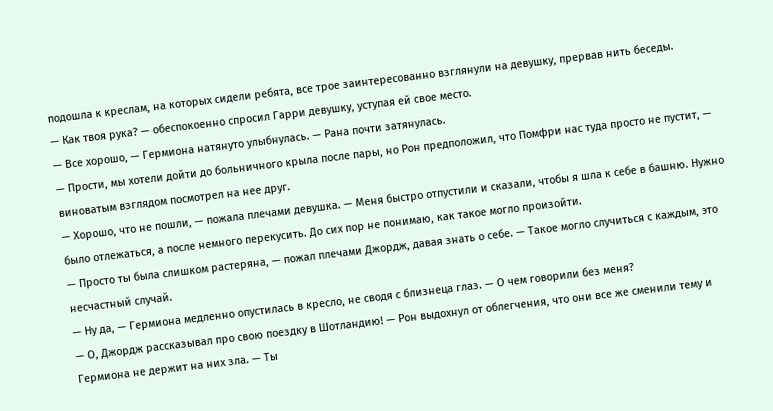подошла к креслам, на которых сидели ребята, все трое заинтересованно взглянули на девушку, прервав нить беседы.
— Как твоя рука? — обеспокоенно спросил Гарри девушку, уступая ей свое место.
— Все хорошо, — Гермиона натянуто улыбнулась. — Рана почти затянулась.
— Прости, мы хотели дойти до больничного крыла после пары, но Рон предположил, что Помфри нас туда просто не пустит, — виноватым взглядом посмотрел на нее друг.
— Хорошо, что не пошли, — пожала плечами девушка. — Меня быстро отпустили и сказали, чтобы я шла к себе в башню. Нужно было отлежаться, а после немного перекусить. До сих пор не понимаю, как такое могло произойти.
— Просто ты была слишком растеряна, — пожал плечами Джордж, давая знать о себе. — Такое могло случиться с каждым, это несчастный случай.
— Ну да, — Гермиона медленно опустилась в кресло, не сводя с близнеца глаз. — О чем говорили без меня?
— О, Джордж рассказывал про свою поездку в Шотландию! — Рон выдохнул от облегчения, что они все же сменили тему и Гермиона не держит на них зла. — Ты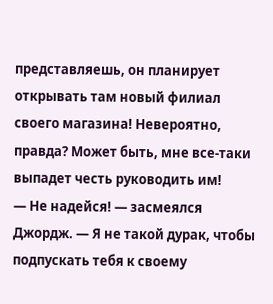представляешь, он планирует открывать там новый филиал своего магазина! Невероятно, правда? Может быть, мне все-таки выпадет честь руководить им!
— Не надейся! — засмеялся Джордж. — Я не такой дурак, чтобы подпускать тебя к своему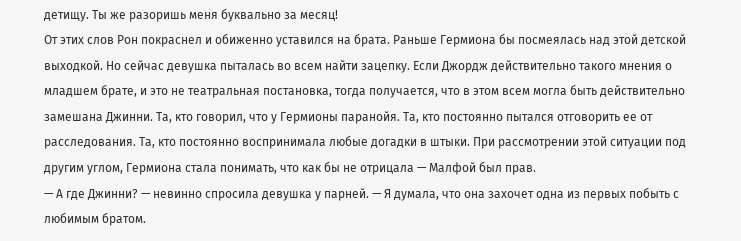детищу. Ты же разоришь меня буквально за месяц!
От этих слов Рон покраснел и обиженно уставился на брата. Раньше Гермиона бы посмеялась над этой детской выходкой. Но сейчас девушка пыталась во всем найти зацепку. Если Джордж действительно такого мнения о младшем брате, и это не театральная постановка, тогда получается, что в этом всем могла быть действительно замешана Джинни. Та, кто говорил, что у Гермионы паранойя. Та, кто постоянно пытался отговорить ее от расследования. Та, кто постоянно воспринимала любые догадки в штыки. При рассмотрении этой ситуации под другим углом, Гермиона стала понимать, что как бы не отрицала — Малфой был прав.
— А где Джинни? — невинно спросила девушка у парней. — Я думала, что она захочет одна из первых побыть с любимым братом.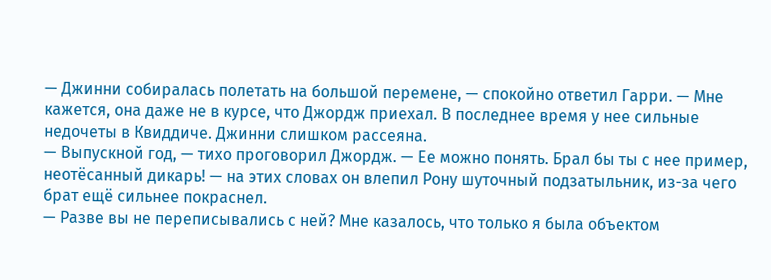— Джинни собиралась полетать на большой перемене, — спокойно ответил Гарри. — Мне кажется, она даже не в курсе, что Джордж приехал. В последнее время у нее сильные недочеты в Квиддиче. Джинни слишком рассеяна.
— Выпускной год, — тихо проговорил Джордж. — Ее можно понять. Брал бы ты с нее пример, неотёсанный дикарь! — на этих словах он влепил Рону шуточный подзатыльник, из-за чего брат ещё сильнее покраснел.
— Разве вы не переписывались с ней? Мне казалось, что только я была объектом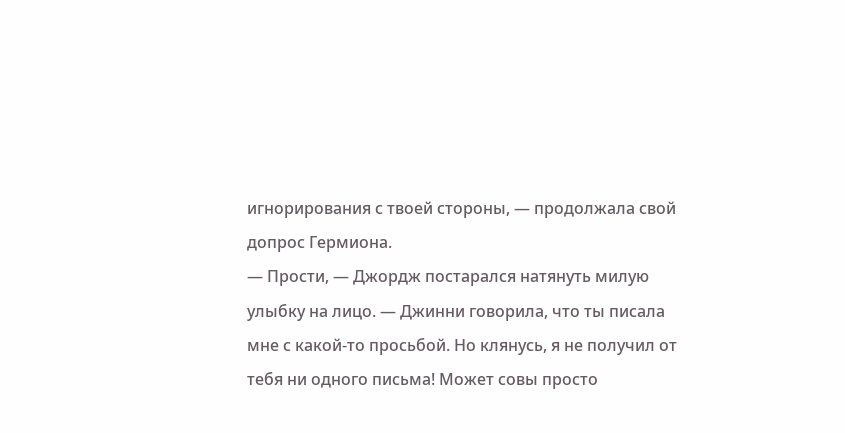игнорирования с твоей стороны, — продолжала свой допрос Гермиона.
— Прости, — Джордж постарался натянуть милую улыбку на лицо. — Джинни говорила, что ты писала мне с какой-то просьбой. Но клянусь, я не получил от тебя ни одного письма! Может совы просто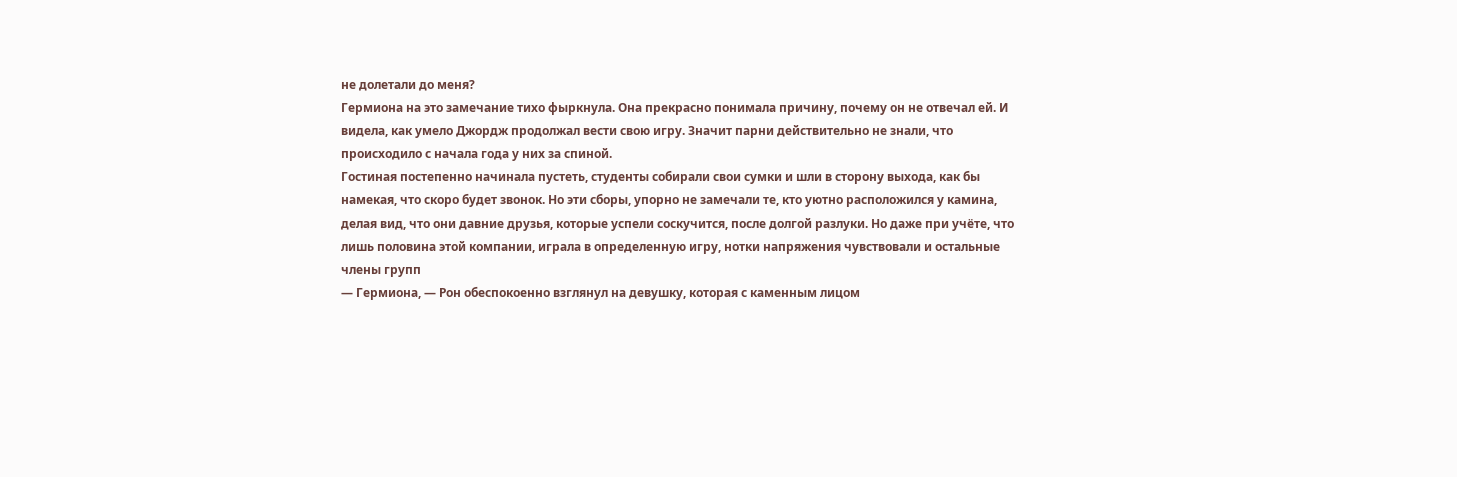не долетали до меня?
Гермиона на это замечание тихо фыркнула. Она прекрасно понимала причину, почему он не отвечал ей. И видела, как умело Джордж продолжал вести свою игру. Значит парни действительно не знали, что происходило с начала года у них за спиной.
Гостиная постепенно начинала пустеть, студенты собирали свои сумки и шли в сторону выхода, как бы намекая, что скоро будет звонок. Но эти сборы, упорно не замечали те, кто уютно расположился у камина, делая вид, что они давние друзья, которые успели соскучится, после долгой разлуки. Но даже при учёте, что лишь половина этой компании, играла в определенную игру, нотки напряжения чувствовали и остальные члены групп
— Гермиона, — Рон обеспокоенно взглянул на девушку, которая с каменным лицом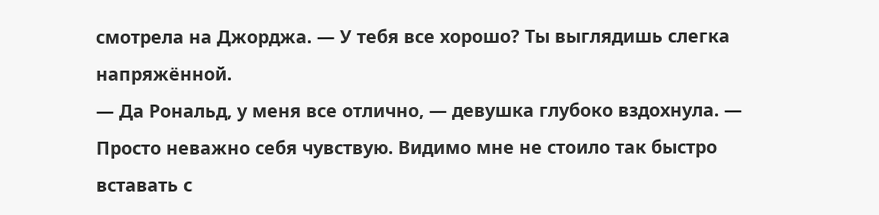смотрела на Джорджа. — У тебя все хорошо? Ты выглядишь слегка напряжённой.
— Да Рональд, у меня все отлично, — девушка глубоко вздохнула. — Просто неважно себя чувствую. Видимо мне не стоило так быстро вставать с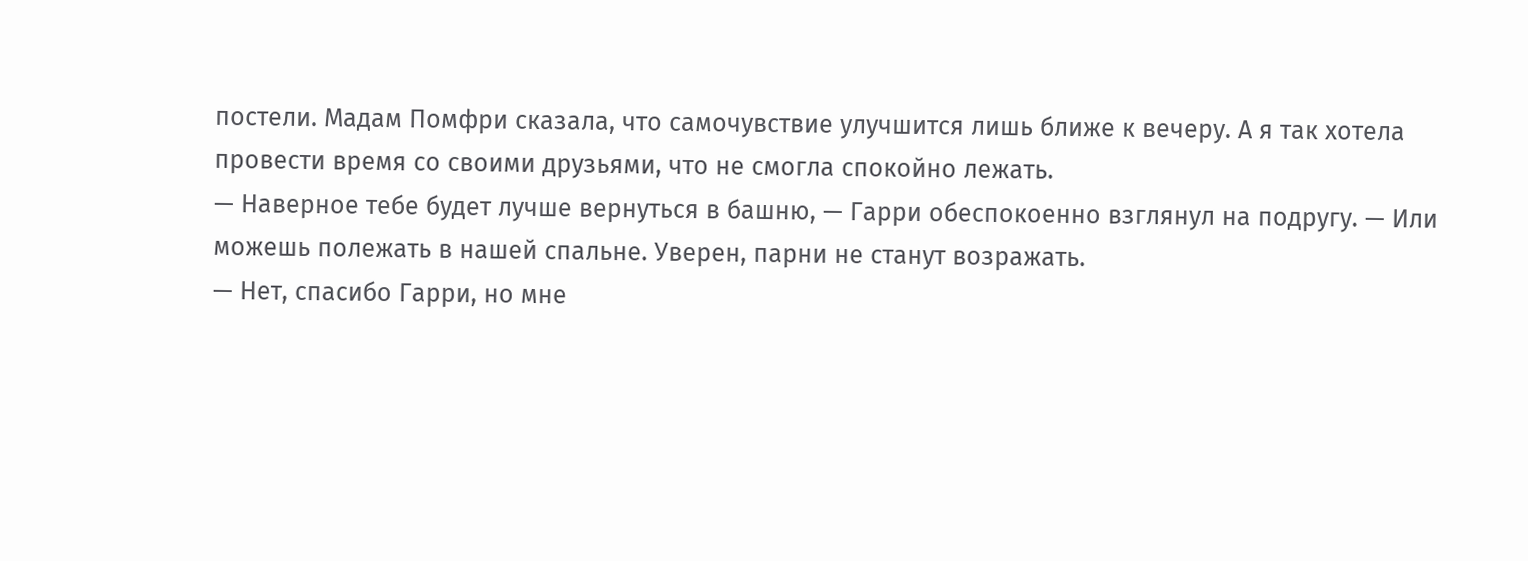постели. Мадам Помфри сказала, что самочувствие улучшится лишь ближе к вечеру. А я так хотела провести время со своими друзьями, что не смогла спокойно лежать.
— Наверное тебе будет лучше вернуться в башню, — Гарри обеспокоенно взглянул на подругу. — Или можешь полежать в нашей спальне. Уверен, парни не станут возражать.
— Нет, спасибо Гарри, но мне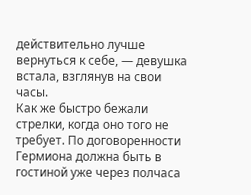действительно лучше вернуться к себе, — девушка встала, взглянув на свои часы.
Как же быстро бежали стрелки, когда оно того не требует. По договоренности Гермиона должна быть в гостиной уже через полчаса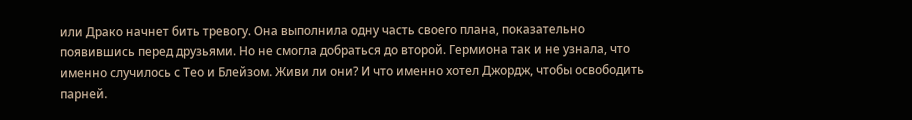или Драко начнет бить тревогу. Она выполнила одну часть своего плана, показательно появившись перед друзьями. Но не смогла добраться до второй. Гермиона так и не узнала, что именно случилось с Тео и Блейзом. Живи ли они? И что именно хотел Джордж, чтобы освободить парней.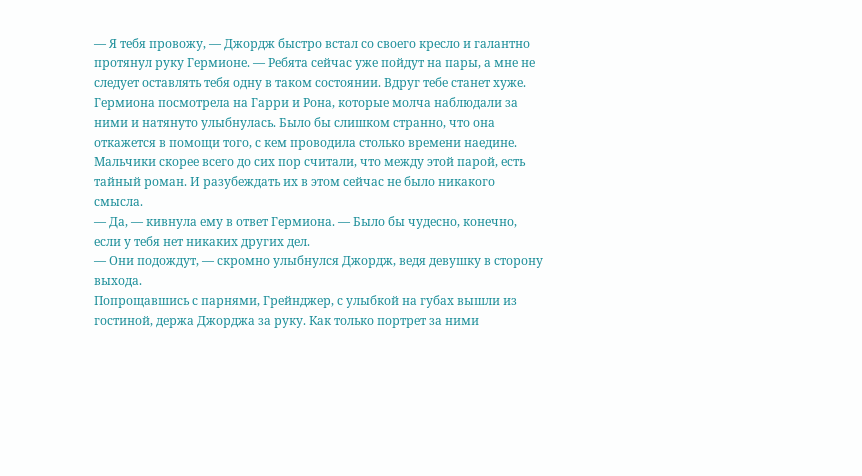— Я тебя провожу, — Джордж быстро встал со своего кресло и галантно протянул руку Гермионе. — Ребята сейчас уже пойдут на пары, а мне не следует оставлять тебя одну в таком состоянии. Вдруг тебе станет хуже.
Гермиона посмотрела на Гарри и Рона, которые молча наблюдали за ними и натянуто улыбнулась. Было бы слишком странно, что она откажется в помощи того, с кем проводила столько времени наедине. Мальчики скорее всего до сих пор считали, что между этой парой, есть тайный роман. И разубеждать их в этом сейчас не было никакого смысла.
— Да, — кивнула ему в ответ Гермиона. — Было бы чудесно, конечно, если у тебя нет никаких других дел.
— Они подождут, — скромно улыбнулся Джордж, ведя девушку в сторону выхода.
Попрощавшись с парнями, Грейнджер, с улыбкой на губах вышли из гостиной, держа Джорджа за руку. Как только портрет за ними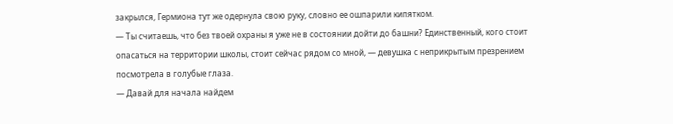закрылся, Гермиона тут же одернула свою руку, словно ее ошпарили кипятком.
— Ты считаешь, что без твоей охраны я уже не в состоянии дойти до башни? Единственный, кого стоит опасаться на территории школы, стоит сейчас рядом со мной, — девушка с неприкрытым презрением посмотрела в голубые глаза.
— Давай для начала найдем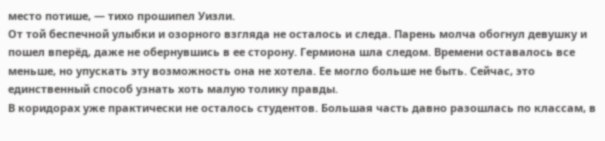место потише, — тихо прошипел Уизли.
От той беспечной улыбки и озорного взгляда не осталось и следа. Парень молча обогнул девушку и пошел вперёд, даже не обернувшись в ее сторону. Гермиона шла следом. Времени оставалось все меньше, но упускать эту возможность она не хотела. Ее могло больше не быть. Сейчас, это единственный способ узнать хоть малую толику правды.
В коридорах уже практически не осталось студентов. Большая часть давно разошлась по классам, в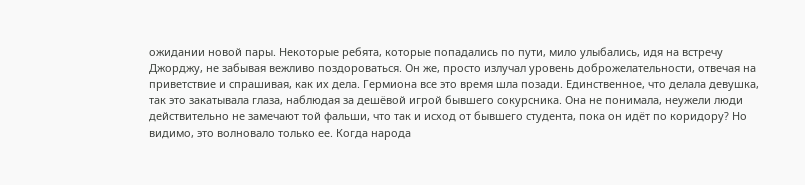ожидании новой пары. Некоторые ребята, которые попадались по пути, мило улыбались, идя на встречу Джорджу, не забывая вежливо поздороваться. Он же, просто излучал уровень доброжелательности, отвечая на приветствие и спрашивая, как их дела. Гермиона все это время шла позади. Единственное, что делала девушка, так это закатывала глаза, наблюдая за дешёвой игрой бывшего сокурсника. Она не понимала, неужели люди действительно не замечают той фальши, что так и исход от бывшего студента, пока он идёт по коридору? Но видимо, это волновало только ее. Когда народа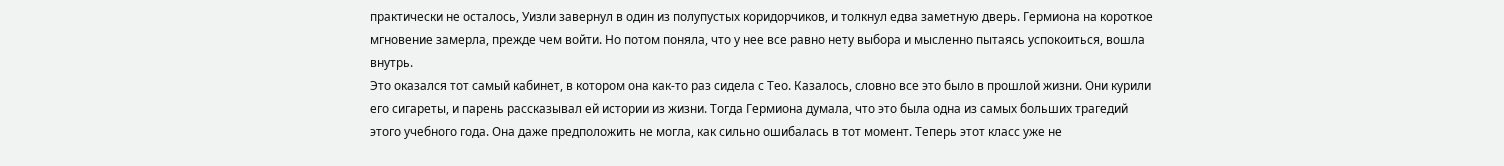практически не осталось, Уизли завернул в один из полупустых коридорчиков, и толкнул едва заметную дверь. Гермиона на короткое мгновение замерла, прежде чем войти. Но потом поняла, что у нее все равно нету выбора и мысленно пытаясь успокоиться, вошла внутрь.
Это оказался тот самый кабинет, в котором она как-то раз сидела с Тео. Казалось, словно все это было в прошлой жизни. Они курили его сигареты, и парень рассказывал ей истории из жизни. Тогда Гермиона думала, что это была одна из самых больших трагедий этого учебного года. Она даже предположить не могла, как сильно ошибалась в тот момент. Теперь этот класс уже не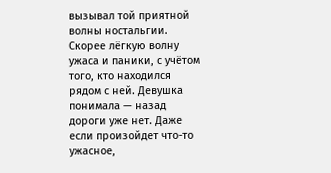вызывал той приятной волны ностальгии. Скорее лёгкую волну ужаса и паники, с учётом того, кто находился рядом с ней. Девушка понимала — назад дороги уже нет. Даже если произойдет что-то ужасное,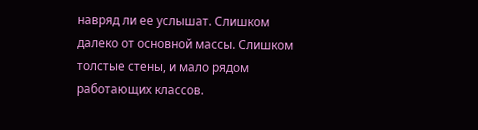навряд ли ее услышат. Слишком далеко от основной массы. Слишком толстые стены, и мало рядом работающих классов.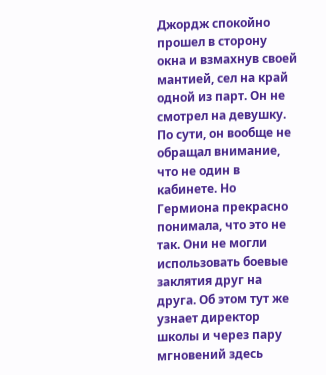Джордж спокойно прошел в сторону окна и взмахнув своей мантией, сел на край одной из парт. Он не смотрел на девушку. По сути, он вообще не обращал внимание, что не один в кабинете. Но Гермиона прекрасно понимала, что это не так. Они не могли использовать боевые заклятия друг на друга. Об этом тут же узнает директор школы и через пару мгновений здесь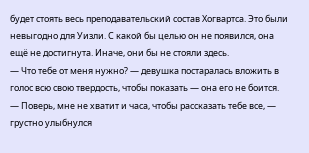будет стоять весь преподавательский состав Хогвартса. Это были невыгодно для Уизли. С какой бы целью он не появился, она ещё не достигнута. Иначе, они бы не стояли здесь.
— Что тебе от меня нужно? — девушка постаралась вложить в голос всю свою твердость, чтобы показать — она его не боится.
— Поверь, мне не хватит и часа, чтобы рассказать тебе все, — грустно улыбнулся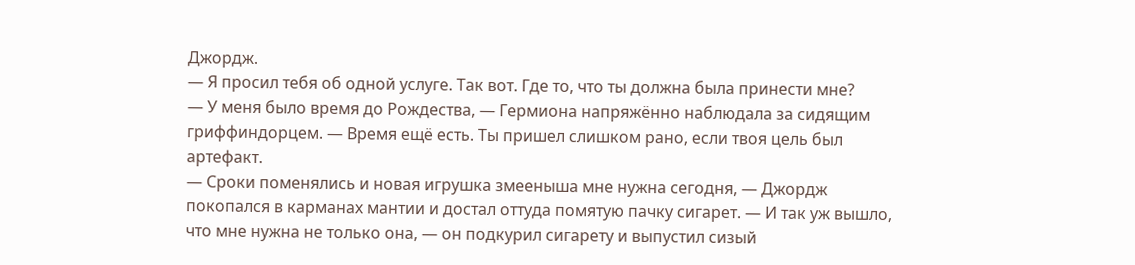Джордж.
— Я просил тебя об одной услуге. Так вот. Где то, что ты должна была принести мне?
— У меня было время до Рождества, — Гермиона напряжённо наблюдала за сидящим гриффиндорцем. — Время ещё есть. Ты пришел слишком рано, если твоя цель был артефакт.
— Сроки поменялись и новая игрушка змееныша мне нужна сегодня, — Джордж покопался в карманах мантии и достал оттуда помятую пачку сигарет. — И так уж вышло, что мне нужна не только она, — он подкурил сигарету и выпустил сизый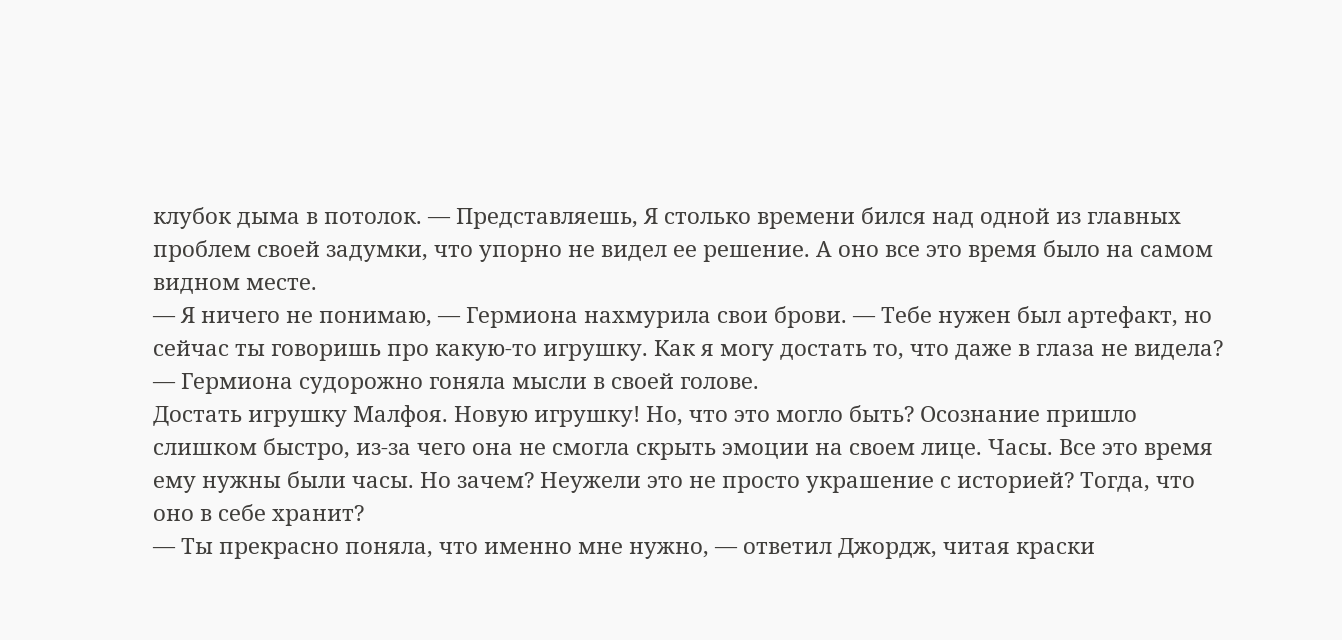клубок дыма в потолок. — Представляешь, Я столько времени бился над одной из главных проблем своей задумки, что упорно не видел ее решение. А оно все это время было на самом видном месте.
— Я ничего не понимаю, — Гермиона нахмурила свои брови. — Тебе нужен был артефакт, но сейчас ты говоришь про какую-то игрушку. Как я могу достать то, что даже в глаза не видела? — Гермиона судорожно гоняла мысли в своей голове.
Достать игрушку Малфоя. Новую игрушку! Но, что это могло быть? Осознание пришло слишком быстро, из-за чего она не смогла скрыть эмоции на своем лице. Часы. Все это время ему нужны были часы. Но зачем? Неужели это не просто украшение с историей? Тогда, что оно в себе хранит?
— Ты прекрасно поняла, что именно мне нужно, — ответил Джордж, читая краски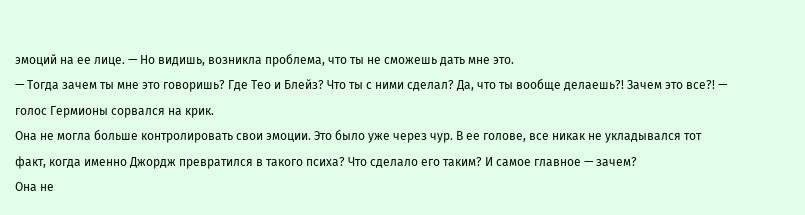эмоций на ее лице. — Но видишь, возникла проблема, что ты не сможешь дать мне это.
— Тогда зачем ты мне это говоришь? Где Тео и Блейз? Что ты с ними сделал? Да, что ты вообще делаешь?! Зачем это все?! — голос Гермионы сорвался на крик.
Она не могла больше контролировать свои эмоции. Это было уже через чур. В ее голове, все никак не укладывался тот факт, когда именно Джордж превратился в такого психа? Что сделало его таким? И самое главное — зачем?
Она не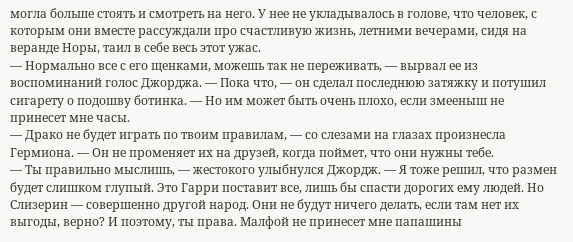могла больше стоять и смотреть на него. У нее не укладывалось в голове, что человек, с которым они вместе рассуждали про счастливую жизнь, летними вечерами, сидя на веранде Норы, таил в себе весь этот ужас.
— Нормально все с его щенками, можешь так не переживать, — вырвал ее из воспоминаний голос Джорджа. — Пока что, — он сделал последнюю затяжку и потушил сигарету о подошву ботинка. — Но им может быть очень плохо, если змееныш не принесет мне часы.
— Драко не будет играть по твоим правилам, — со слезами на глазах произнесла Гермиона. — Он не променяет их на друзей, когда поймет, что они нужны тебе.
— Ты правильно мыслишь, — жестокого улыбнулся Джордж. — Я тоже решил, что размен будет слишком глупый. Это Гарри поставит все, лишь бы спасти дорогих ему людей. Но Слизерин — совершенно другой народ. Они не будут ничего делать, если там нет их выгоды, верно? И поэтому, ты права. Малфой не принесет мне папашины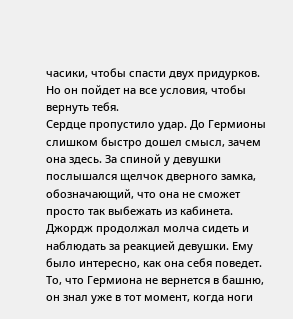часики, чтобы спасти двух придурков. Но он пойдет на все условия, чтобы вернуть тебя.
Сердце пропустило удар. До Гермионы слишком быстро дошел смысл, зачем она здесь. За спиной у девушки послышался щелчок дверного замка, обозначающий, что она не сможет просто так выбежать из кабинета.
Джордж продолжал молча сидеть и наблюдать за реакцией девушки. Ему было интересно, как она себя поведет. То, что Гермиона не вернется в башню, он знал уже в тот момент, когда ноги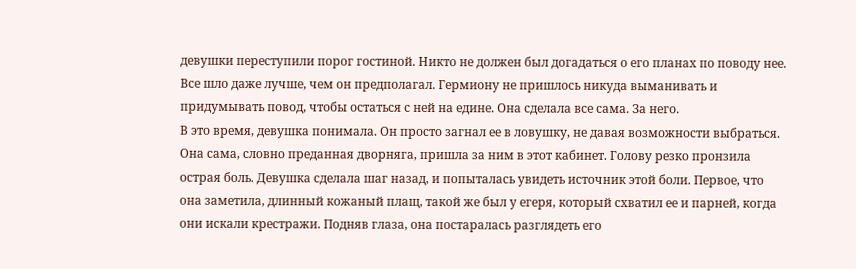девушки переступили порог гостиной. Никто не должен был догадаться о его планах по поводу нее. Все шло даже лучше, чем он предполагал. Гермиону не пришлось никуда выманивать и придумывать повод, чтобы остаться с ней на едине. Она сделала все сама. За него.
В это время, девушка понимала. Он просто загнал ее в ловушку, не давая возможности выбраться. Она сама, словно преданная дворняга, пришла за ним в этот кабинет. Голову резко пронзила острая боль. Девушка сделала шаг назад, и попыталась увидеть источник этой боли. Первое, что она заметила, длинный кожаный плащ, такой же был у егеря, который схватил ее и парней, когда они искали крестражи. Подняв глаза, она постаралась разглядеть его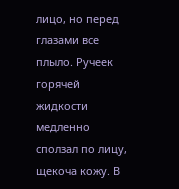лицо, но перед глазами все плыло. Ручеек горячей жидкости медленно сползал по лицу, щекоча кожу. В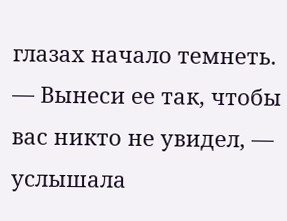глазах начало темнеть.
— Вынеси ее так, чтобы вас никто не увидел, — услышала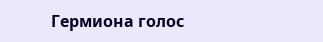Гермиона голос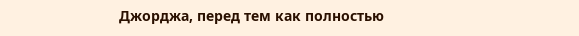Джорджа, перед тем как полностью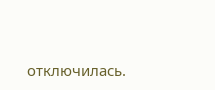отключилась.